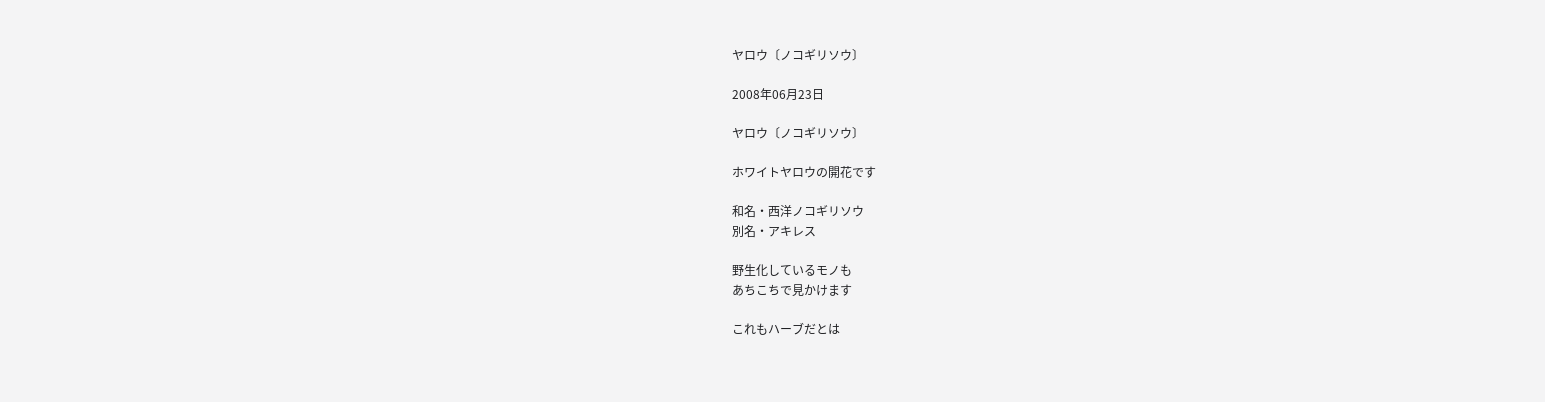ヤロウ〔ノコギリソウ〕

2008年06月23日

ヤロウ〔ノコギリソウ〕

ホワイトヤロウの開花です

和名・西洋ノコギリソウ
別名・アキレス

野生化しているモノも
あちこちで見かけます

これもハーブだとは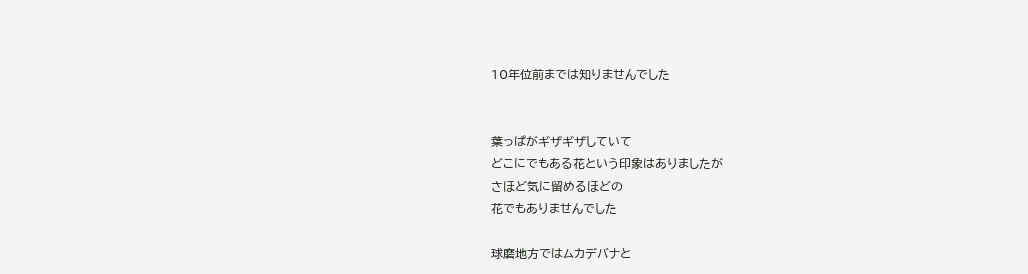10年位前までは知りませんでした


葉っぱがギザギザしていて
どこにでもある花という印象はありましたが
さほど気に留めるほどの
花でもありませんでした

球磨地方ではムカデバナと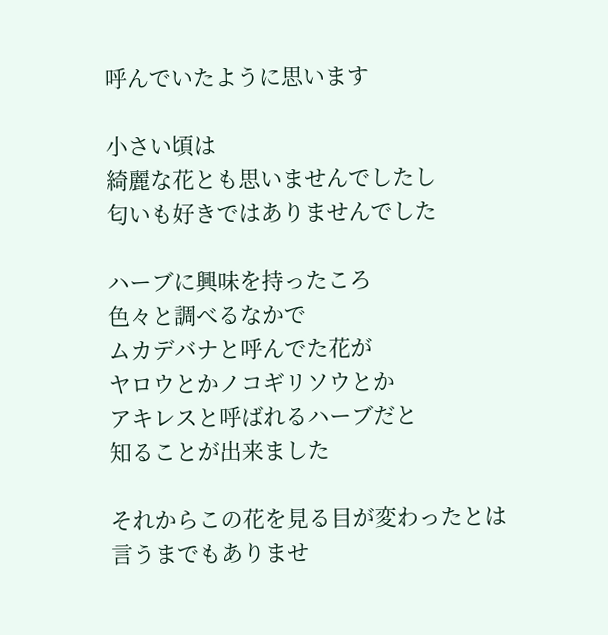呼んでいたように思います

小さい頃は
綺麗な花とも思いませんでしたし
匂いも好きではありませんでした

ハーブに興味を持ったころ
色々と調べるなかで
ムカデバナと呼んでた花が
ヤロウとかノコギリソウとか
アキレスと呼ばれるハーブだと
知ることが出来ました

それからこの花を見る目が変わったとは
言うまでもありませ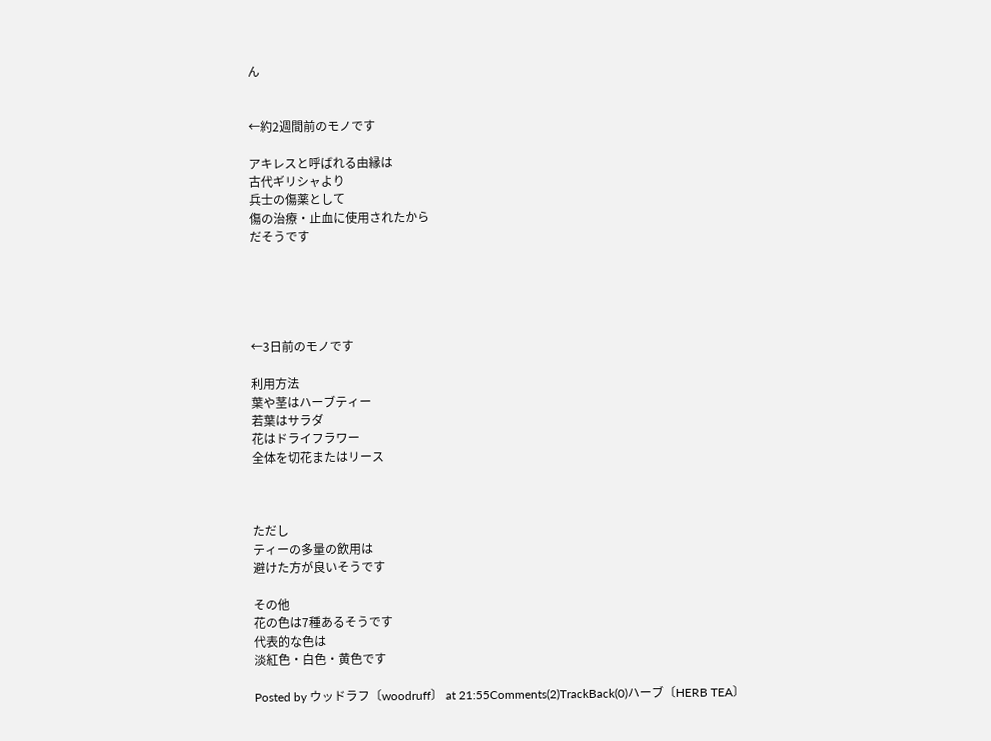ん


←約2週間前のモノです

アキレスと呼ばれる由縁は
古代ギリシャより
兵士の傷薬として
傷の治療・止血に使用されたから
だそうです





←3日前のモノです

利用方法
葉や茎はハーブティー
若葉はサラダ
花はドライフラワー
全体を切花またはリース



ただし
ティーの多量の飲用は
避けた方が良いそうです

その他
花の色は7種あるそうです
代表的な色は
淡紅色・白色・黄色です

Posted by ウッドラフ〔woodruff〕 at 21:55Comments(2)TrackBack(0)ハーブ〔HERB TEA〕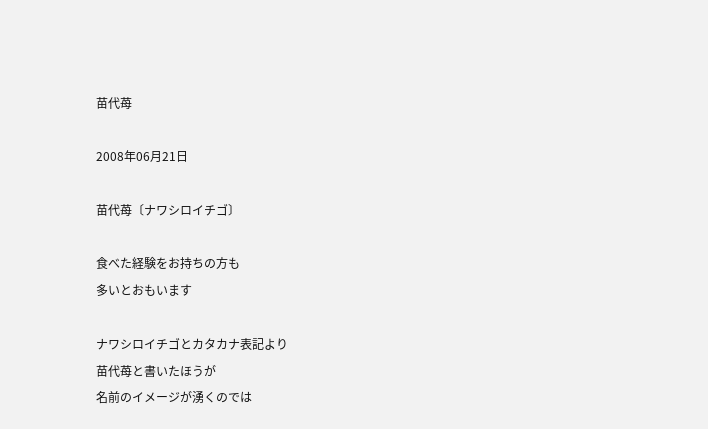苗代苺

2008年06月21日

苗代苺〔ナワシロイチゴ〕

食べた経験をお持ちの方も
多いとおもいます

ナワシロイチゴとカタカナ表記より
苗代苺と書いたほうが
名前のイメージが湧くのでは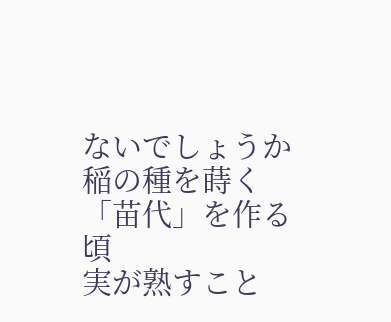ないでしょうか
稲の種を蒔く「苗代」を作る頃
実が熟すこと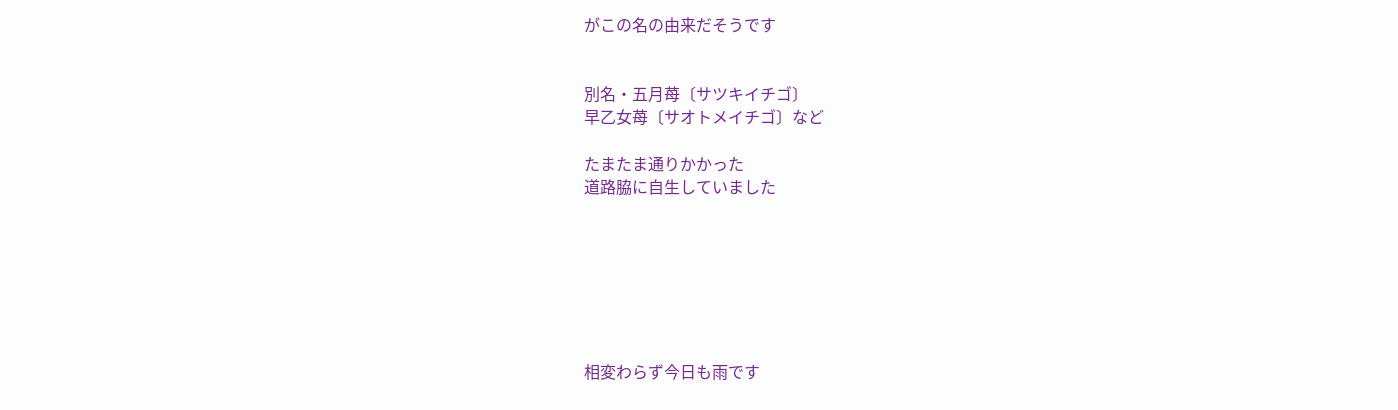がこの名の由来だそうです


別名・五月苺〔サツキイチゴ〕
早乙女苺〔サオトメイチゴ〕など

たまたま通りかかった
道路脇に自生していました







相変わらず今日も雨です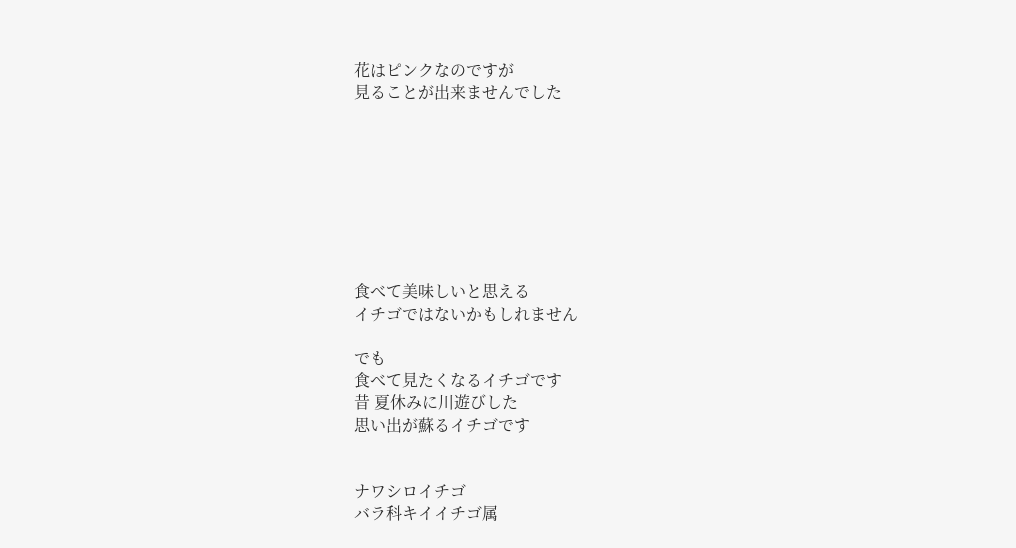花はピンクなのですが
見ることが出来ませんでした








食べて美味しいと思える
イチゴではないかもしれません

でも
食べて見たくなるイチゴです
昔 夏休みに川遊びした
思い出が蘇るイチゴです


ナワシロイチゴ
バラ科キイイチゴ属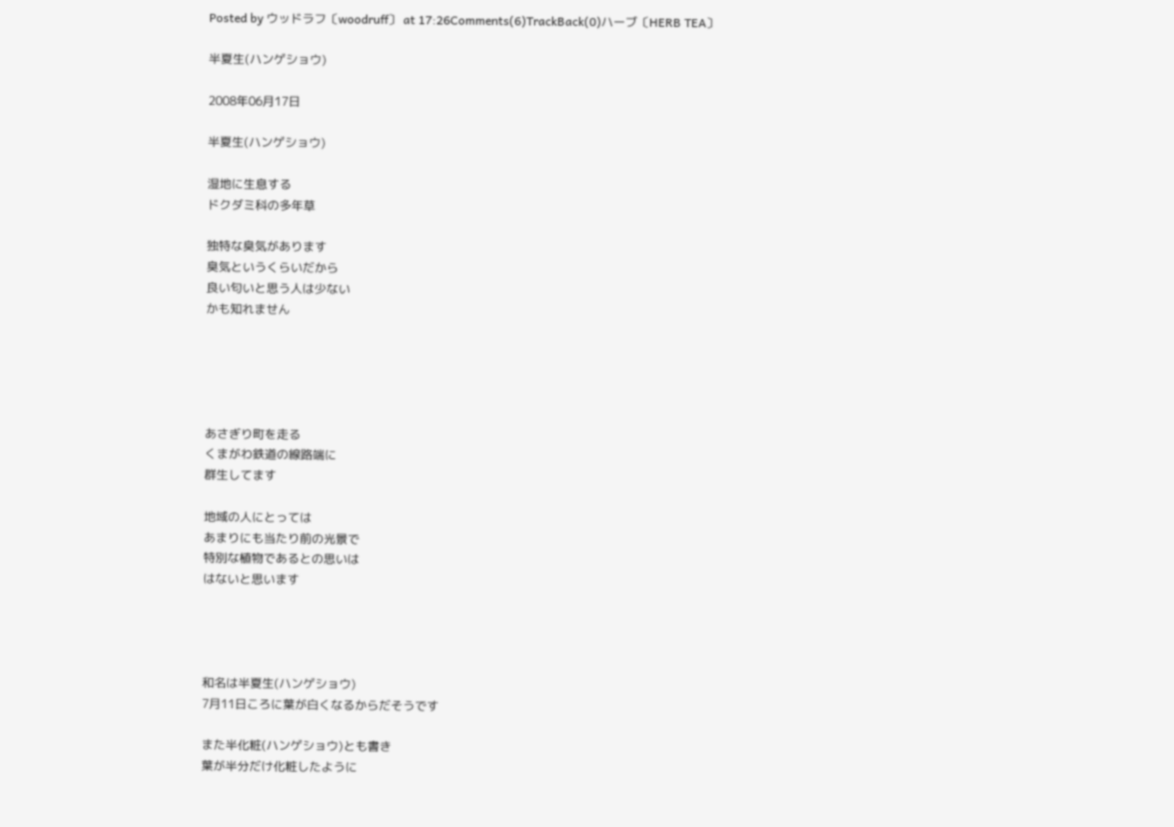Posted by ウッドラフ〔woodruff〕 at 17:26Comments(6)TrackBack(0)ハーブ〔HERB TEA〕

半夏生(ハンゲショウ)

2008年06月17日

半夏生(ハンゲショウ)

湿地に生息する
ドクダミ科の多年草

独特な臭気があります
臭気というくらいだから
良い匂いと思う人は少ない
かも知れません





あさぎり町を走る
くまがわ鉄道の線路端に
群生してます

地域の人にとっては
あまりにも当たり前の光景で
特別な植物であるとの思いは
はないと思います




和名は半夏生(ハンゲショウ)
7月11日ころに葉が白くなるからだそうです

また半化粧(ハンゲショウ)とも書き
葉が半分だけ化粧したように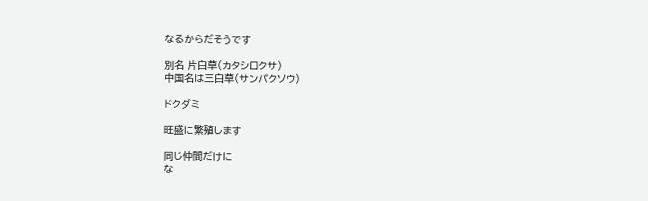なるからだそうです

別名 片白草(カタシロクサ)
中国名は三白草(サンパクソウ)

ドクダミ

旺盛に繁殖します

同じ仲間だけに
な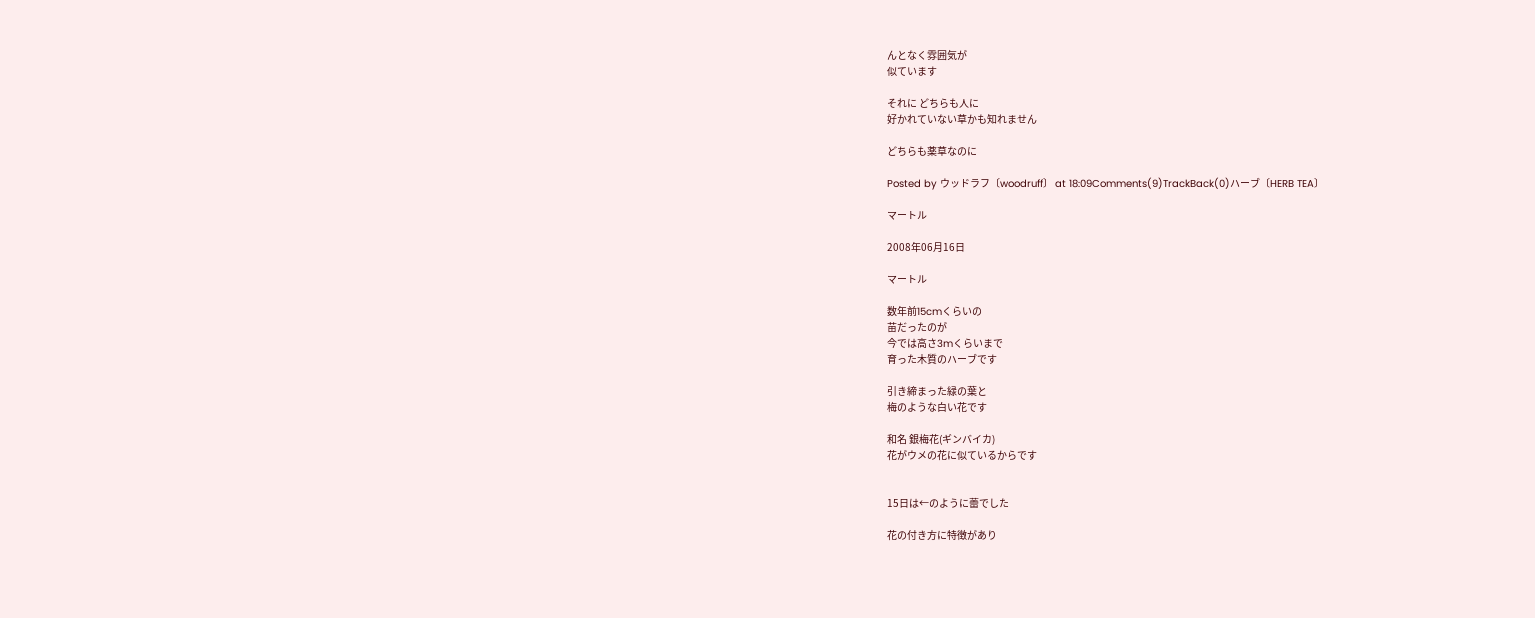んとなく雰囲気が
似ています

それに どちらも人に
好かれていない草かも知れません

どちらも薬草なのに

Posted by ウッドラフ〔woodruff〕 at 18:09Comments(9)TrackBack(0)ハーブ〔HERB TEA〕

マートル

2008年06月16日

マートル

数年前15cmくらいの
苗だったのが
今では高さ3mくらいまで
育った木質のハーブです

引き締まった緑の葉と
梅のような白い花です

和名 銀梅花(ギンバイカ)
花がウメの花に似ているからです


15日は←のように蕾でした

花の付き方に特徴があり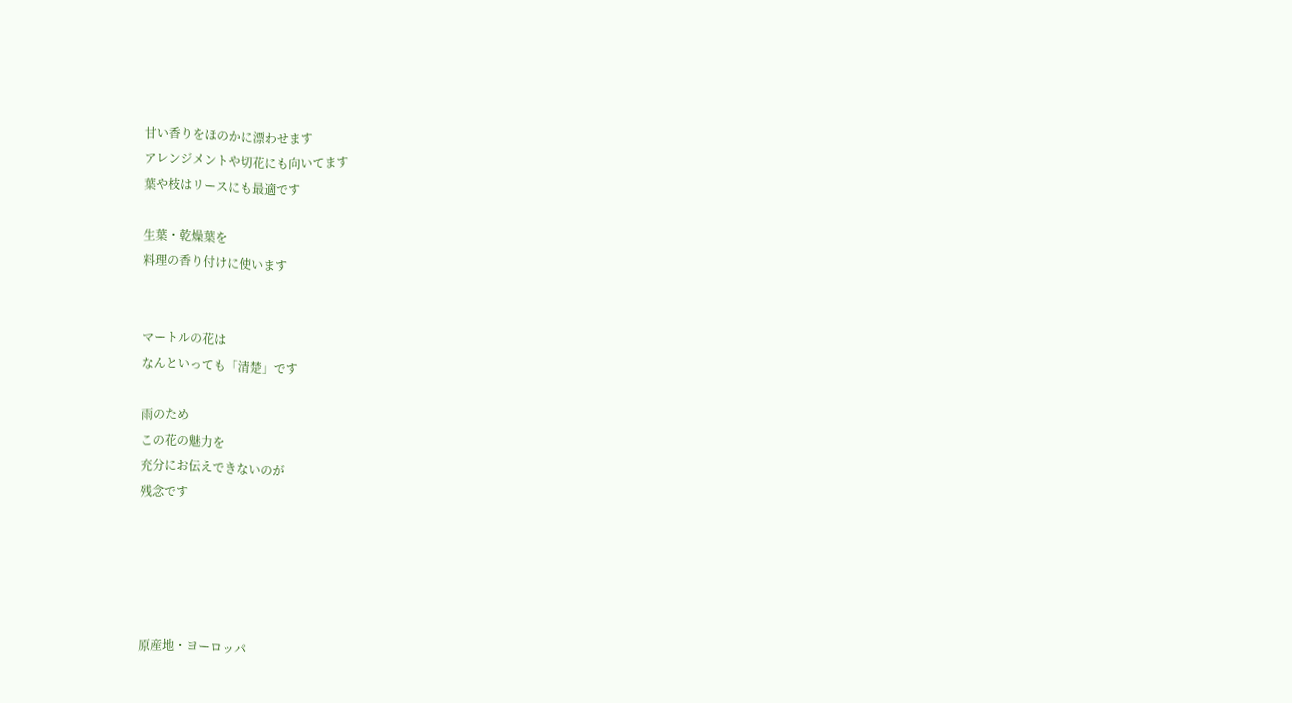甘い香りをほのかに漂わせます
アレンジメントや切花にも向いてます
葉や枝はリースにも最適です

生葉・乾燥葉を
料理の香り付けに使います


マートルの花は
なんといっても「清楚」です

雨のため
この花の魅力を
充分にお伝えできないのが
残念です





原産地・ヨーロッパ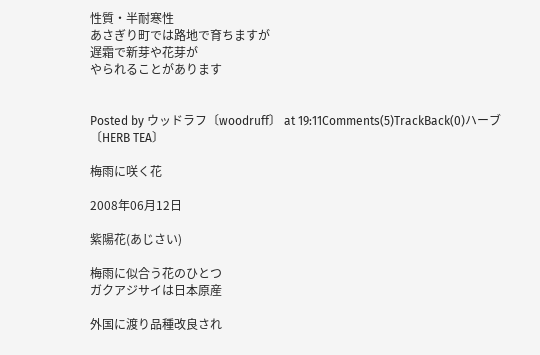性質・半耐寒性
あさぎり町では路地で育ちますが
遅霜で新芽や花芽が
やられることがあります


Posted by ウッドラフ〔woodruff〕 at 19:11Comments(5)TrackBack(0)ハーブ〔HERB TEA〕

梅雨に咲く花

2008年06月12日

紫陽花(あじさい)

梅雨に似合う花のひとつ
ガクアジサイは日本原産

外国に渡り品種改良され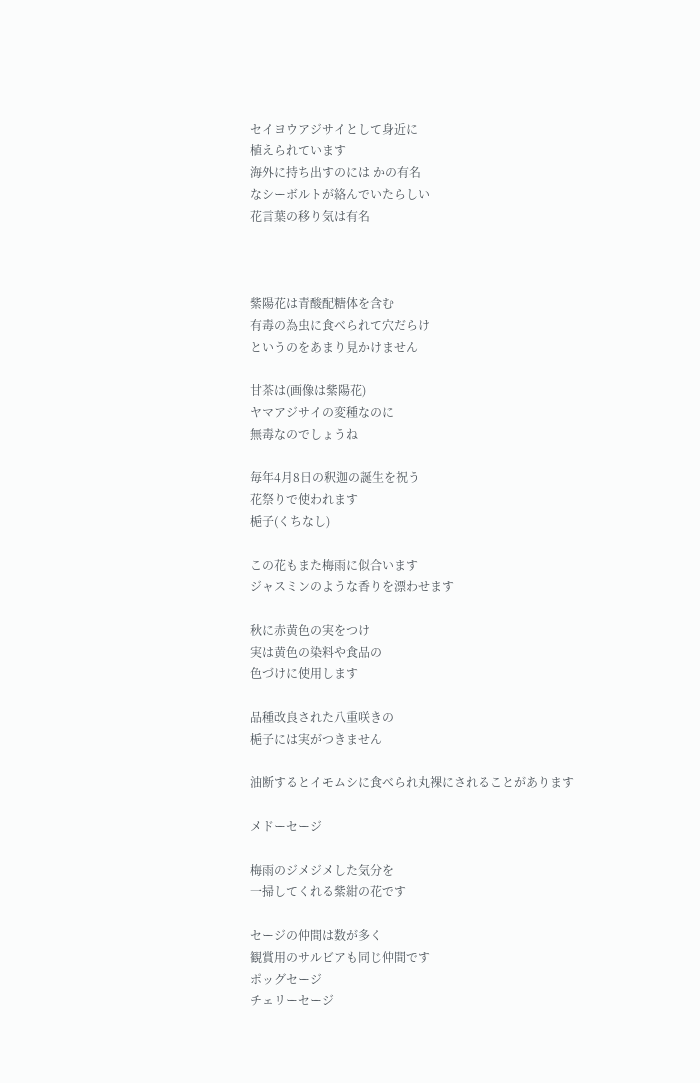セイヨウアジサイとして身近に
植えられています
海外に持ち出すのには かの有名
なシーボルトが絡んでいたらしい
花言葉の移り気は有名



紫陽花は青酸配糖体を含む
有毒の為虫に食べられて穴だらけ
というのをあまり見かけません

甘茶は(画像は紫陽花)
ヤマアジサイの変種なのに
無毒なのでしょうね

毎年4月8日の釈迦の誕生を祝う
花祭りで使われます
梔子(くちなし)

この花もまた梅雨に似合います
ジャスミンのような香りを漂わせます

秋に赤黄色の実をつけ
実は黄色の染料や食品の
色づけに使用します

品種改良された八重咲きの
梔子には実がつきません

油断するとイモムシに食べられ丸裸にされることがあります

メドーセージ

梅雨のジメジメした気分を
一掃してくれる紫紺の花です

セージの仲間は数が多く
観賞用のサルビアも同じ仲間です
ポッグセージ
チェリーセージ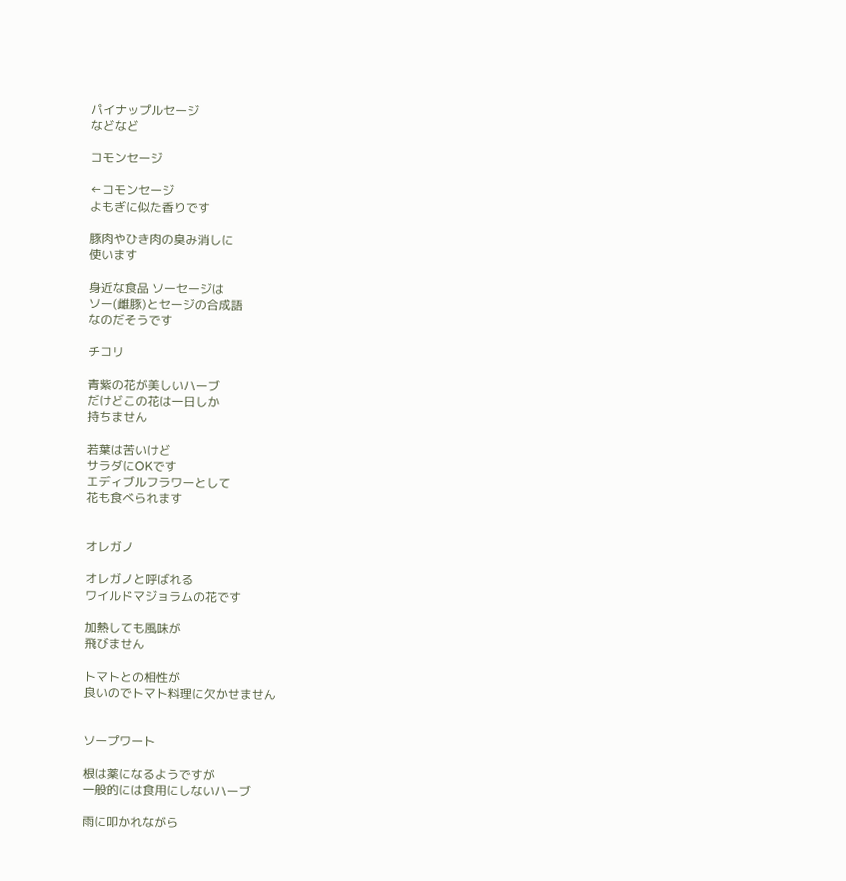パイナップルセージ
などなど

コモンセージ

←コモンセージ
よもぎに似た香りです

豚肉やひき肉の臭み消しに
使います

身近な食品 ソーセージは
ソー(雌豚)とセージの合成語
なのだそうです

チコリ

青紫の花が美しいハーブ
だけどこの花は一日しか
持ちません

若葉は苦いけど
サラダにOKです
エディブルフラワーとして
花も食べられます


オレガノ

オレガノと呼ばれる
ワイルドマジョラムの花です

加熱しても風味が
飛びません

トマトとの相性が
良いのでトマト料理に欠かせません


ソープワート

根は薬になるようですが
一般的には食用にしないハーブ

雨に叩かれながら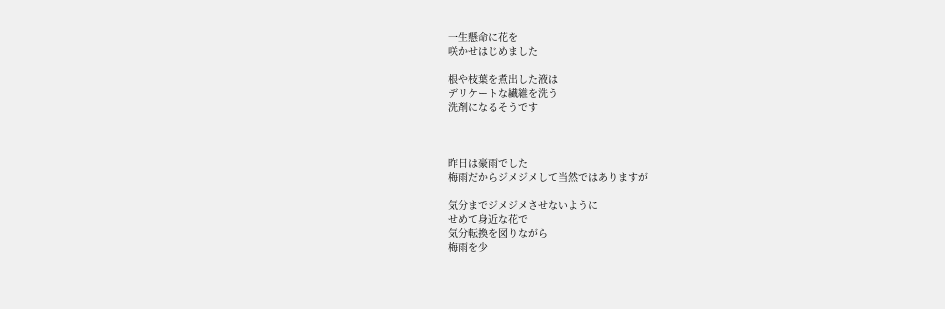一生懸命に花を
咲かせはじめました

根や枝葉を煮出した液は
デリケートな繊維を洗う
洗剤になるそうです



昨日は豪雨でした
梅雨だからジメジメして当然ではありますが

気分までジメジメさせないように
せめて身近な花で
気分転換を図りながら
梅雨を少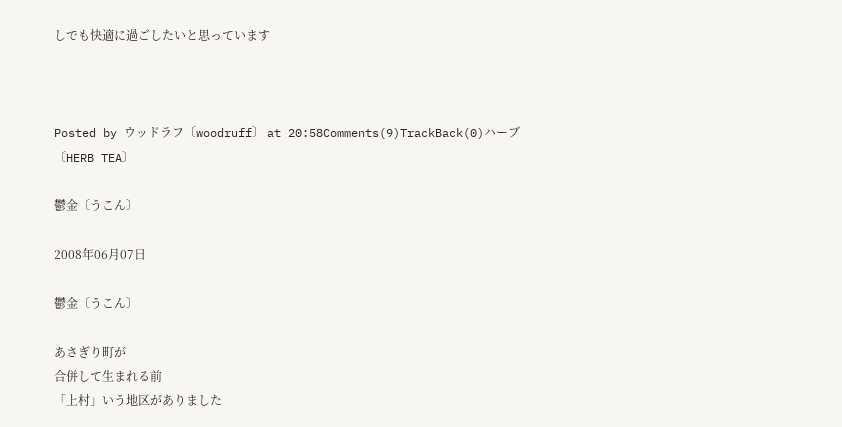しでも快適に過ごしたいと思っています



Posted by ウッドラフ〔woodruff〕 at 20:58Comments(9)TrackBack(0)ハーブ〔HERB TEA〕

鬱金〔うこん〕

2008年06月07日

鬱金〔うこん〕

あさぎり町が
合併して生まれる前
「上村」いう地区がありました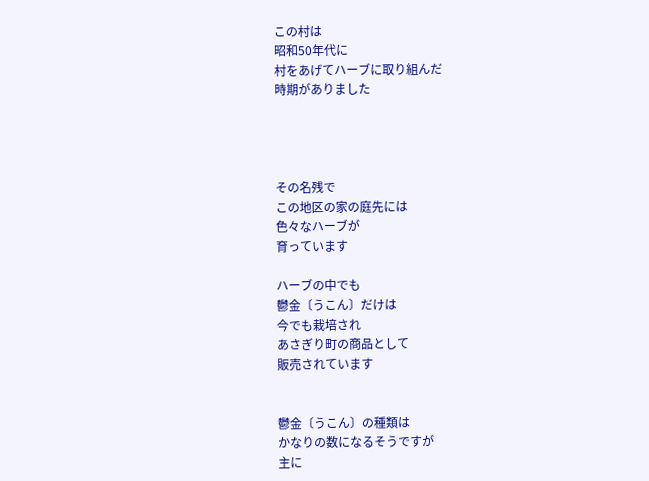この村は
昭和50年代に
村をあげてハーブに取り組んだ
時期がありました




その名残で
この地区の家の庭先には
色々なハーブが
育っています

ハーブの中でも
鬱金〔うこん〕だけは
今でも栽培され
あさぎり町の商品として
販売されています


鬱金〔うこん〕の種類は
かなりの数になるそうですが
主に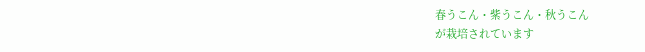春うこん・紫うこん・秋うこん
が栽培されています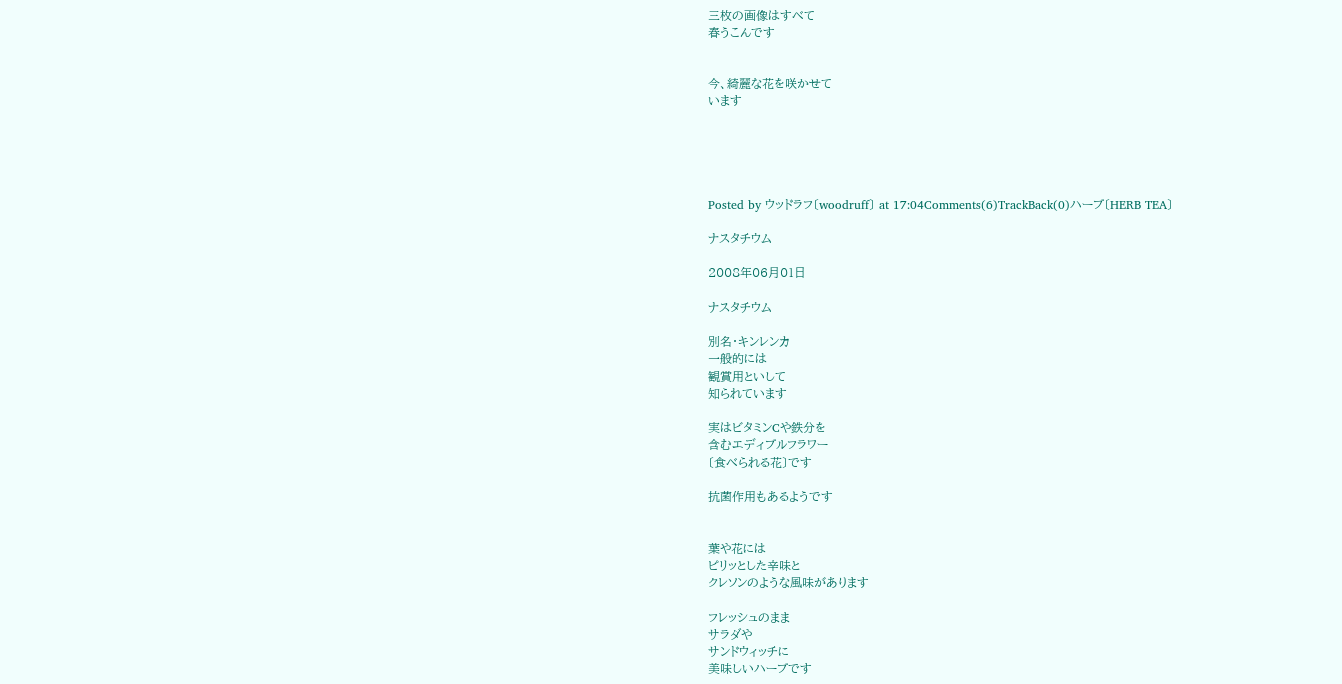三枚の画像はすべて
春うこんです


今、綺麗な花を咲かせて
います





Posted by ウッドラフ〔woodruff〕 at 17:04Comments(6)TrackBack(0)ハーブ〔HERB TEA〕

ナスタチウム

2008年06月01日

ナスタチウム

別名・キンレンカ
一般的には
観賞用といして
知られています

実はビタミンCや鉄分を
含むエディブルフラワー
〔食べられる花〕です

抗菌作用もあるようです


葉や花には
ピリッとした辛味と
クレソンのような風味があります

フレッシュのまま
サラダや
サンドウィッチに
美味しいハーブです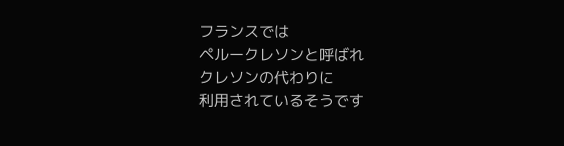フランスでは
ペルークレソンと呼ばれ
クレソンの代わりに
利用されているそうです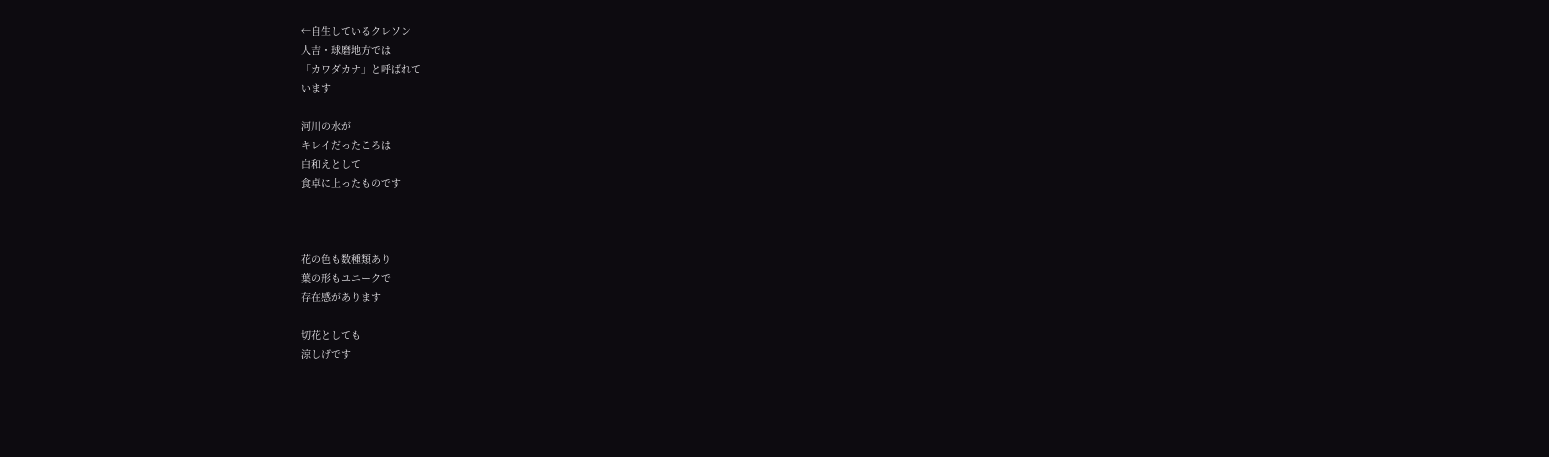←自生しているクレソン
人吉・球磨地方では
「カワダカナ」と呼ばれて
います

河川の水が
キレイだったころは
白和えとして
食卓に上ったものです



花の色も数種類あり
葉の形もユニークで
存在感があります

切花としても
涼しげです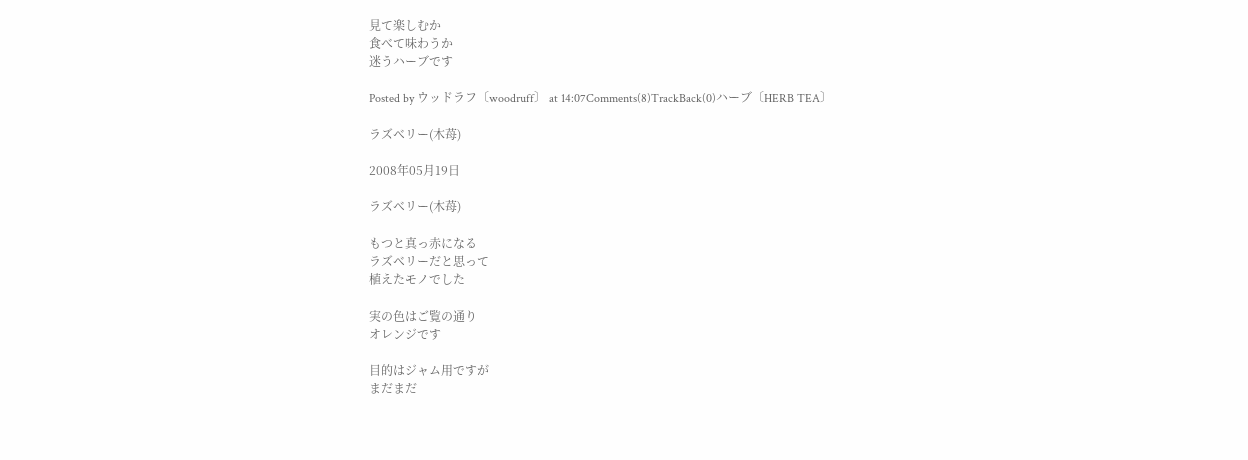見て楽しむか
食べて味わうか
迷うハーブです

Posted by ウッドラフ〔woodruff〕 at 14:07Comments(8)TrackBack(0)ハーブ〔HERB TEA〕

ラズベリー(木苺)

2008年05月19日

ラズベリー(木苺)

もつと真っ赤になる
ラズベリーだと思って
植えたモノでした

実の色はご覧の通り
オレンジです

目的はジャム用ですが
まだまだ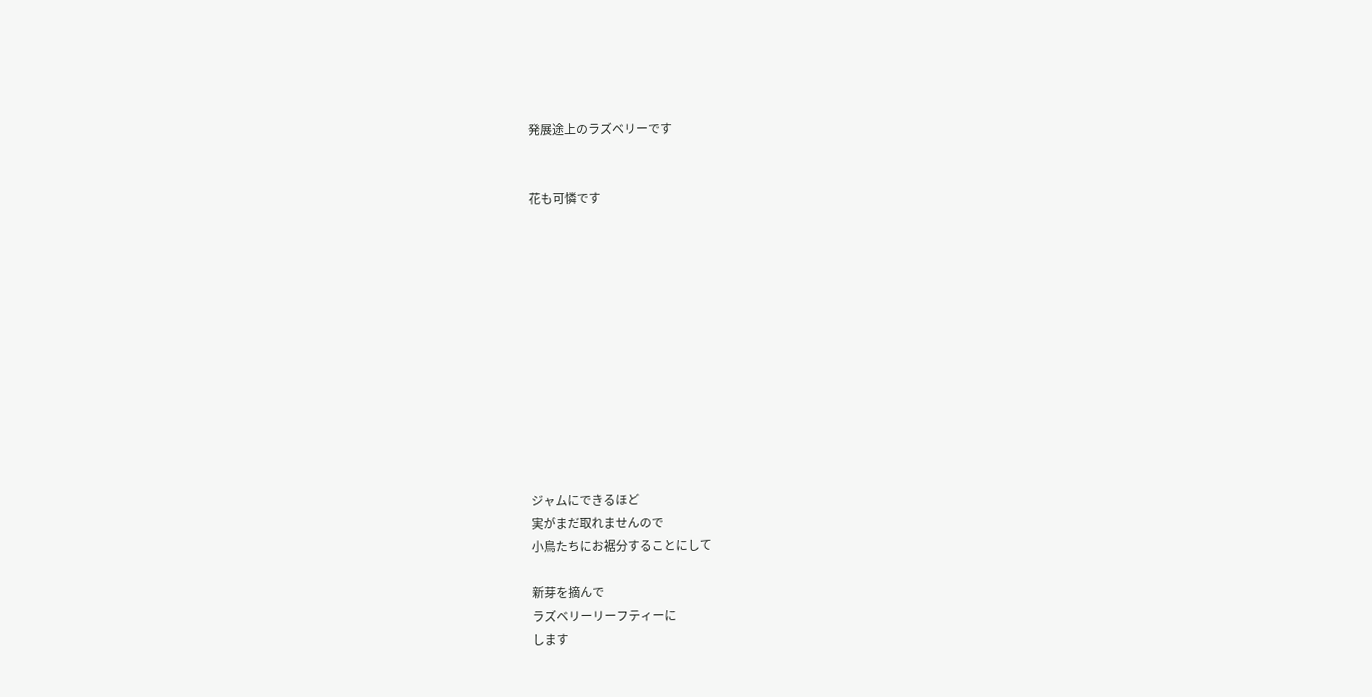発展途上のラズベリーです


花も可憐です












ジャムにできるほど
実がまだ取れませんので
小鳥たちにお裾分することにして

新芽を摘んで
ラズベリーリーフティーに
します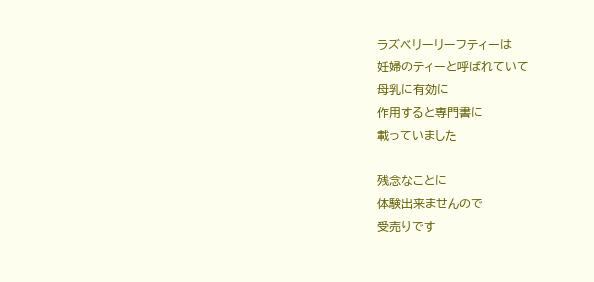ラズベリーリーフティーは
妊婦のティーと呼ばれていて
母乳に有効に
作用すると専門書に
載っていました

残念なことに
体験出来ませんので
受売りです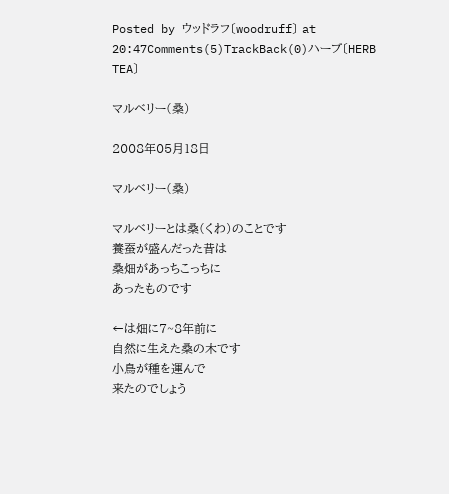Posted by ウッドラフ〔woodruff〕 at 20:47Comments(5)TrackBack(0)ハーブ〔HERB TEA〕

マルベリー(桑)

2008年05月18日

マルベリー(桑)

マルベリーとは桑(くわ)のことです
養蚕が盛んだった昔は
桑畑があっちこっちに
あったものです

←は畑に7~8年前に
自然に生えた桑の木です
小鳥が種を運んで
来たのでしょう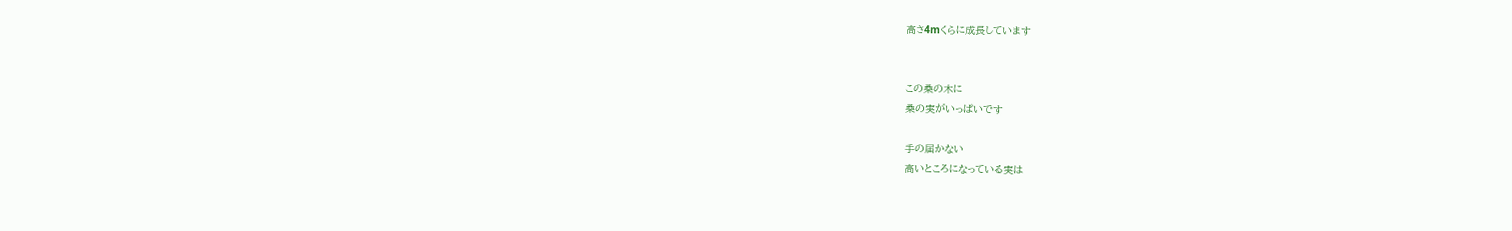高さ4mくらに成長しています


この桑の木に
桑の実がいっぱいです

手の届かない
高いところになっている実は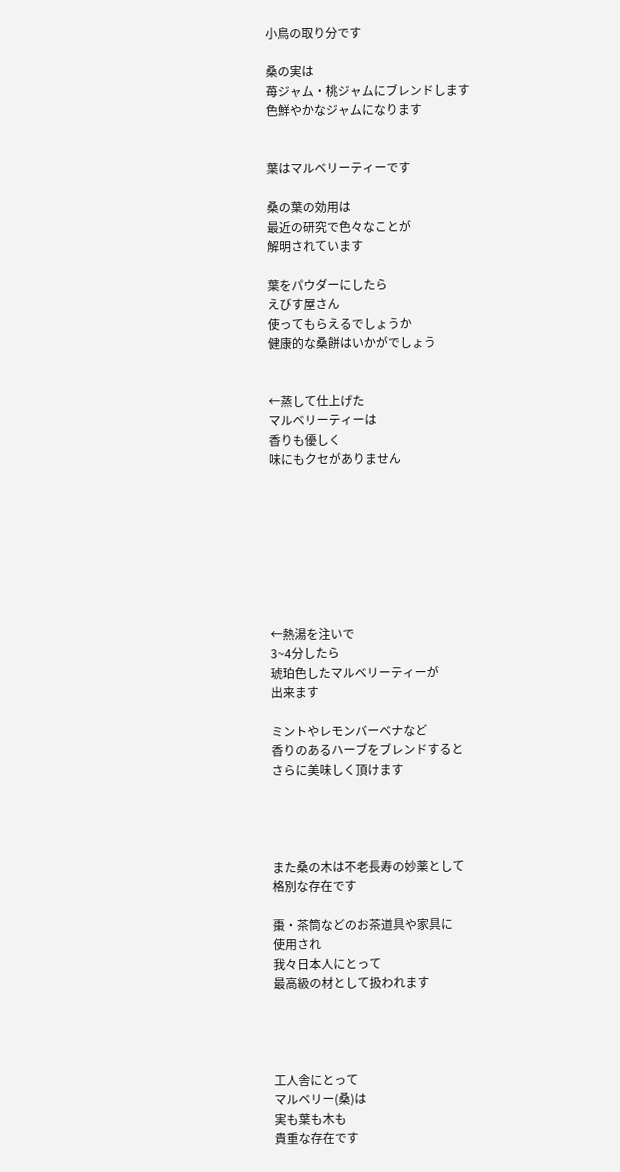小鳥の取り分です

桑の実は
苺ジャム・桃ジャムにブレンドします
色鮮やかなジャムになります


葉はマルベリーティーです

桑の葉の効用は
最近の研究で色々なことが
解明されています

葉をパウダーにしたら
えびす屋さん
使ってもらえるでしょうか
健康的な桑餅はいかがでしょう


←蒸して仕上げた
マルベリーティーは
香りも優しく
味にもクセがありません








←熱湯を注いで
3~4分したら
琥珀色したマルベリーティーが
出来ます

ミントやレモンバーベナなど
香りのあるハーブをブレンドすると
さらに美味しく頂けます




また桑の木は不老長寿の妙薬として
格別な存在です

棗・茶筒などのお茶道具や家具に
使用され
我々日本人にとって
最高級の材として扱われます




工人舎にとって
マルベリー(桑)は
実も葉も木も
貴重な存在です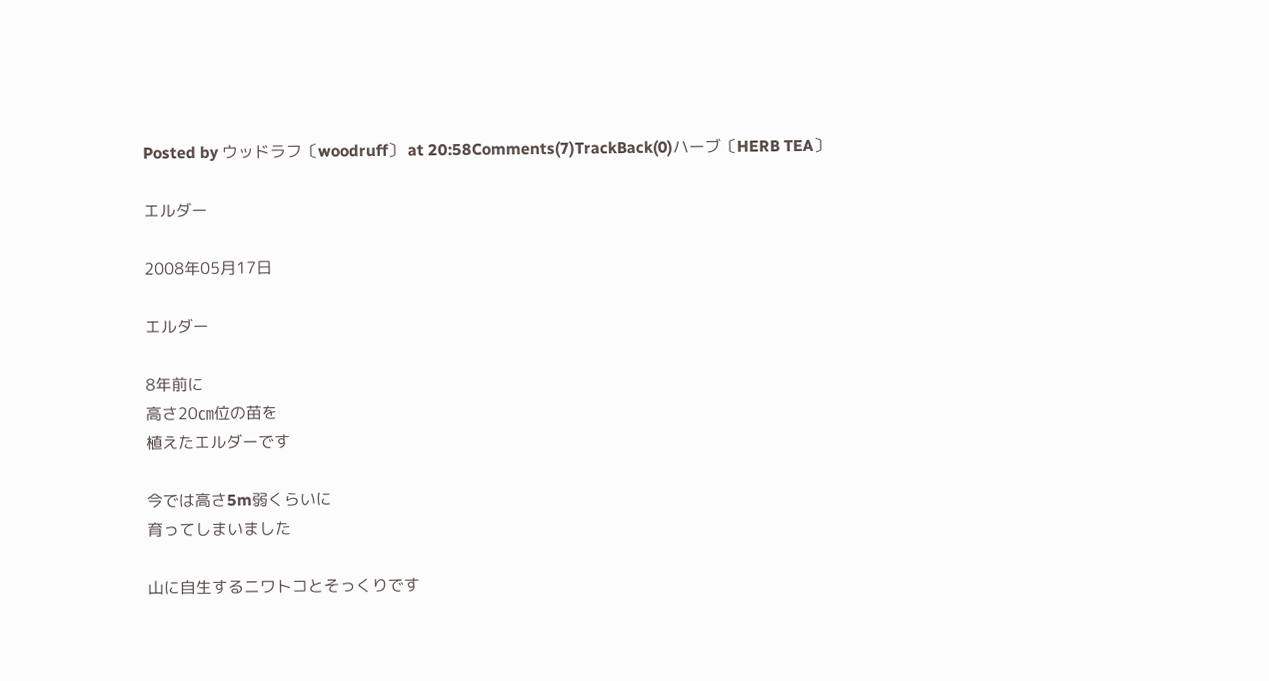Posted by ウッドラフ〔woodruff〕 at 20:58Comments(7)TrackBack(0)ハーブ〔HERB TEA〕

エルダー

2008年05月17日

エルダー

8年前に
高さ20㎝位の苗を
植えたエルダーです

今では高さ5m弱くらいに
育ってしまいました

山に自生するニワトコとそっくりです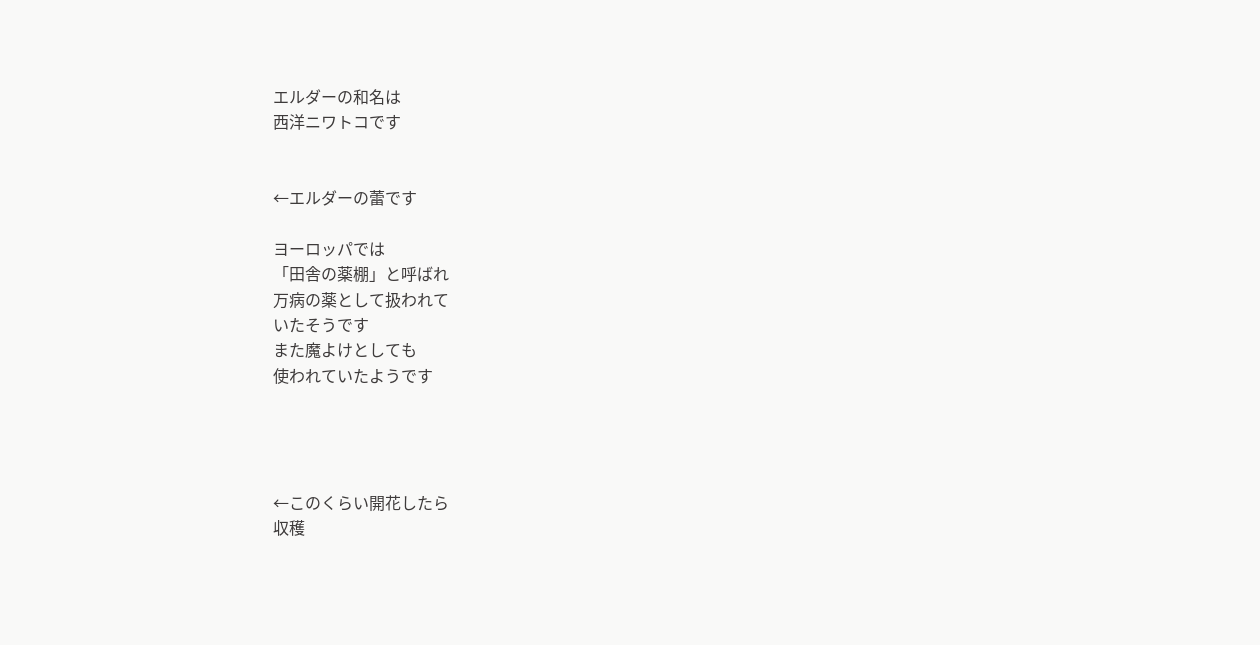エルダーの和名は
西洋ニワトコです


←エルダーの蕾です

ヨーロッパでは
「田舎の薬棚」と呼ばれ
万病の薬として扱われて
いたそうです
また魔よけとしても
使われていたようです




←このくらい開花したら
収穫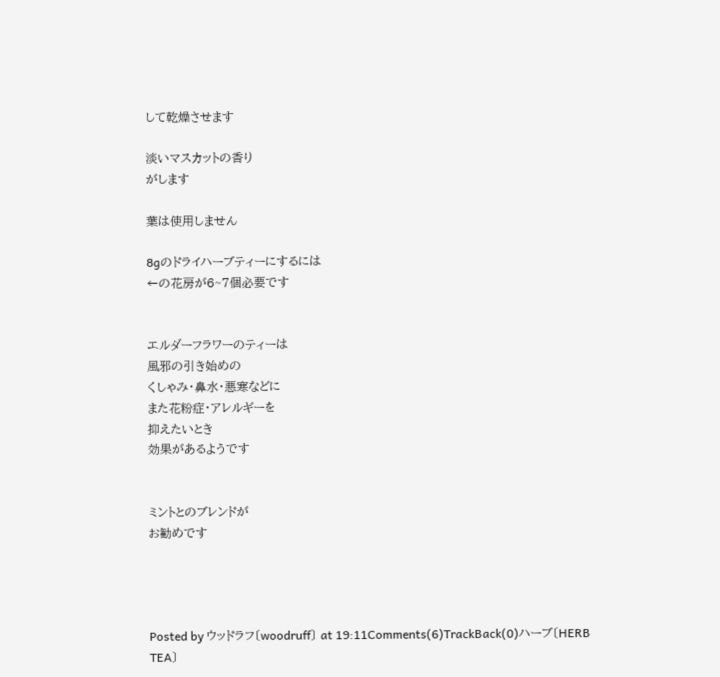して乾燥させます

淡いマスカットの香り
がします

葉は使用しません

8gのドライハーブティーにするには
←の花房が6~7個必要です


エルダーフラワーのティーは
風邪の引き始めの
くしゃみ・鼻水・悪寒などに
また花粉症・アレルギーを
抑えたいとき
効果があるようです


ミントとのブレンドが
お勧めです




Posted by ウッドラフ〔woodruff〕 at 19:11Comments(6)TrackBack(0)ハーブ〔HERB TEA〕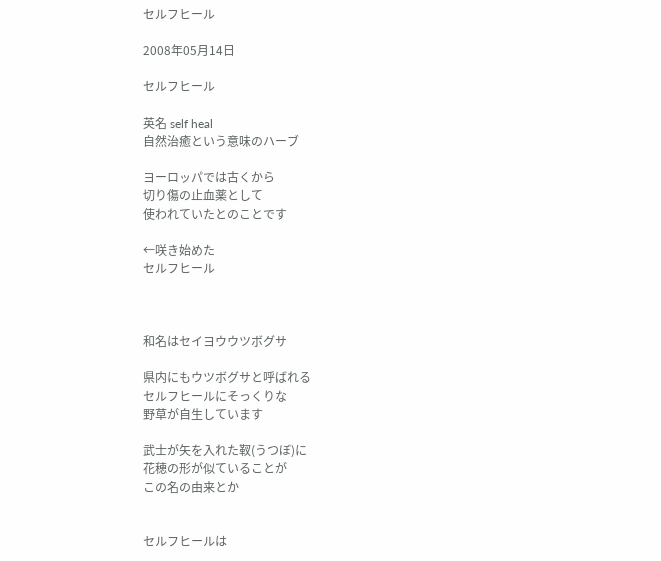セルフヒール

2008年05月14日

セルフヒール

英名 self heal
自然治癒という意味のハーブ

ヨーロッパでは古くから
切り傷の止血薬として
使われていたとのことです

←咲き始めた
セルフヒール



和名はセイヨウウツボグサ

県内にもウツボグサと呼ばれる
セルフヒールにそっくりな
野草が自生しています

武士が矢を入れた靫(うつぼ)に
花穂の形が似ていることが
この名の由来とか


セルフヒールは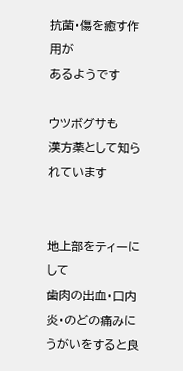抗菌・傷を癒す作用が
あるようです

ウツボグサも
漢方薬として知られています


地上部をティーにして
歯肉の出血・口内炎・のどの痛みに
うがいをすると良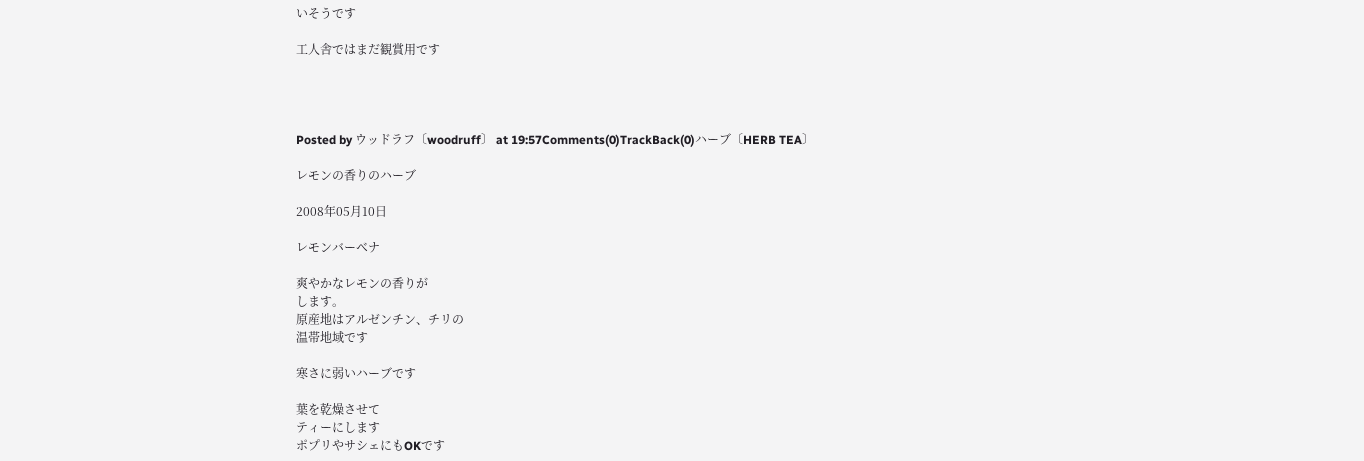いそうです

工人舎ではまだ観賞用です




Posted by ウッドラフ〔woodruff〕 at 19:57Comments(0)TrackBack(0)ハーブ〔HERB TEA〕

レモンの香りのハーブ

2008年05月10日

レモンバーベナ

爽やかなレモンの香りが
します。
原産地はアルゼンチン、チリの
温帯地域です

寒さに弱いハーブです

葉を乾燥させて
ティーにします
ポプリやサシェにもOKです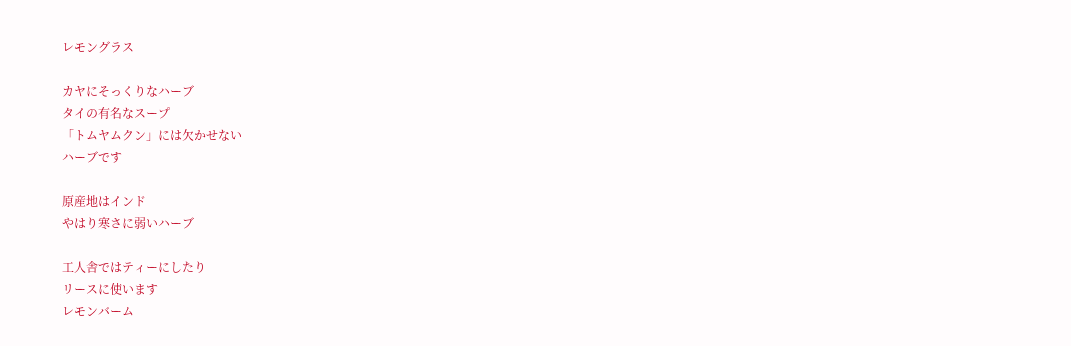レモングラス

カヤにそっくりなハーブ
タイの有名なスープ
「トムヤムクン」には欠かせない
ハーブです

原産地はインド
やはり寒さに弱いハーブ

工人舎ではティーにしたり
リースに使います
レモンバーム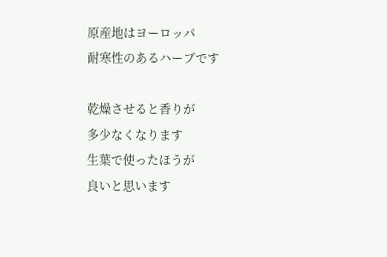原産地はヨーロッパ
耐寒性のあるハーブです

乾燥させると香りが
多少なくなります
生葉で使ったほうが
良いと思います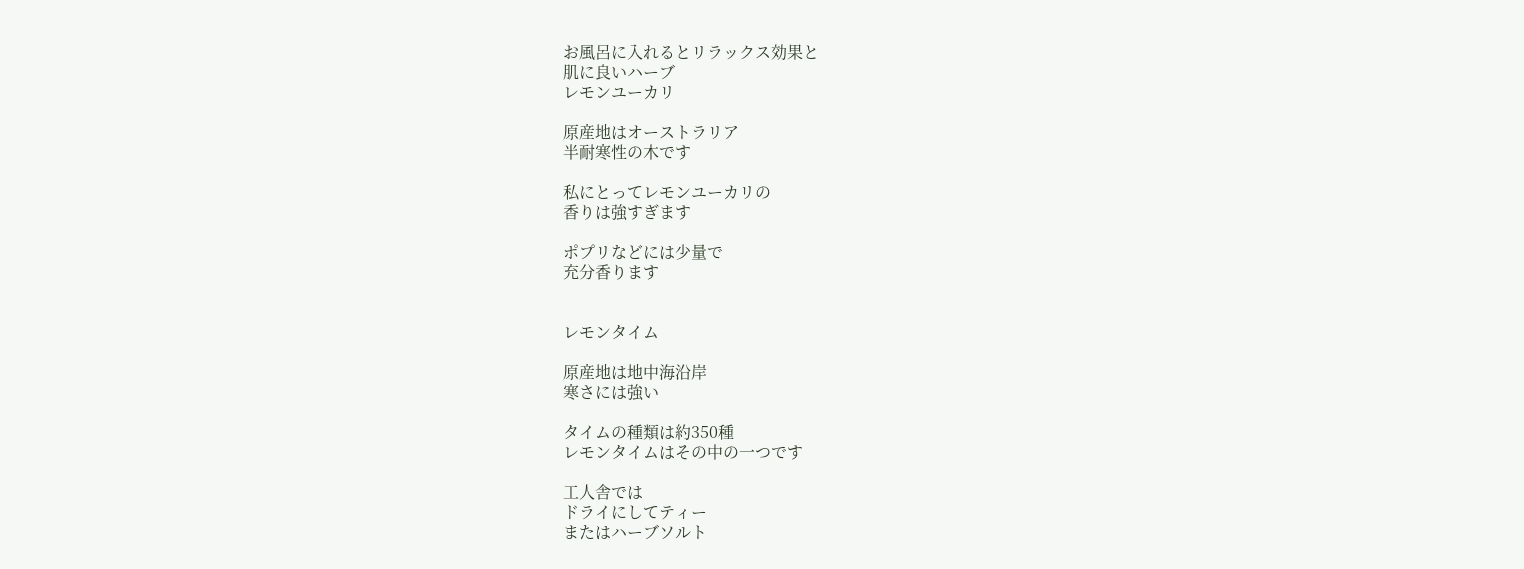お風呂に入れるとリラックス効果と
肌に良いハーブ
レモンユーカリ

原産地はオーストラリア
半耐寒性の木です

私にとってレモンユーカリの
香りは強すぎます

ポプリなどには少量で
充分香ります


レモンタイム

原産地は地中海沿岸
寒さには強い

タイムの種類は約350種
レモンタイムはその中の一つです

工人舎では
ドライにしてティー
またはハーブソルト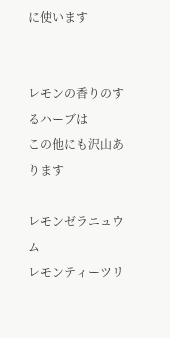に使います


レモンの香りのするハーブは
この他にも沢山あります

レモンゼラニュウム
レモンティーツリ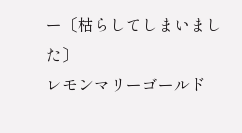ー〔枯らしてしまいました〕
レモンマリーゴールド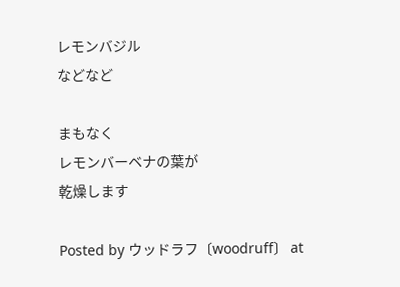レモンバジル
などなど

まもなく
レモンバーベナの葉が
乾燥します

Posted by ウッドラフ〔woodruff〕 at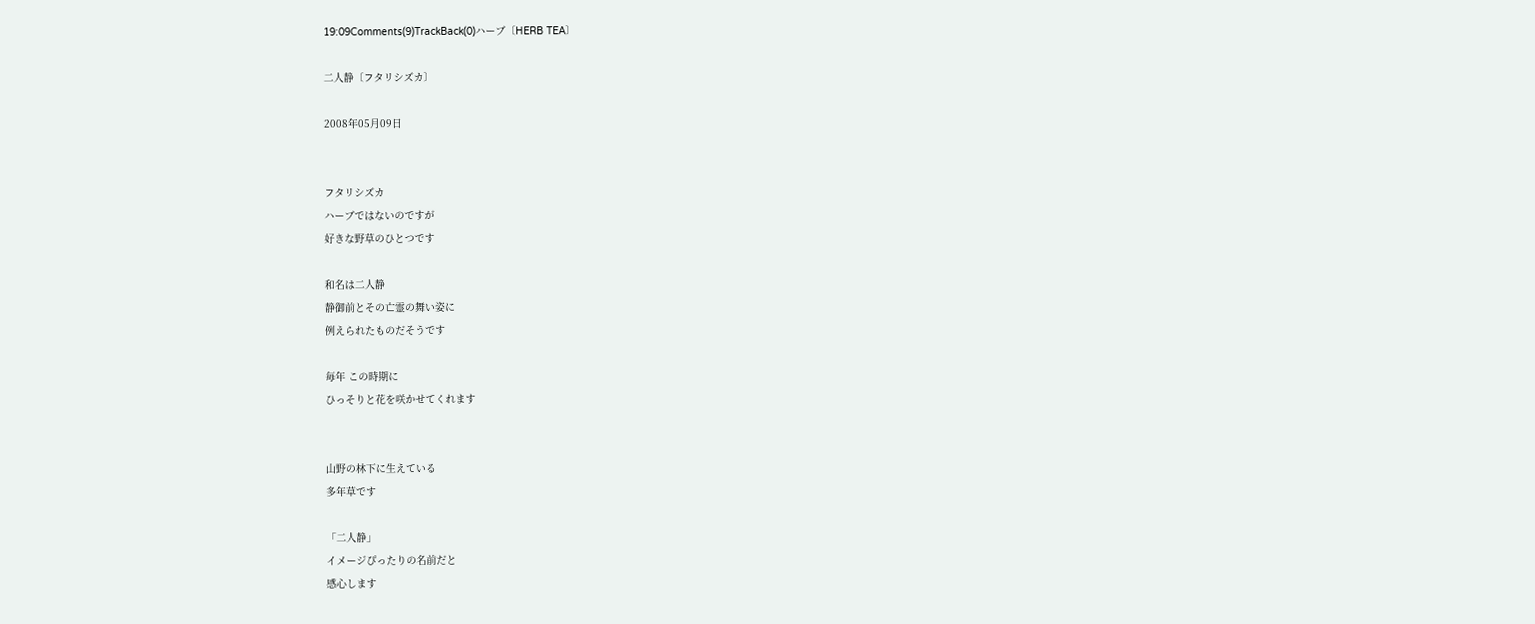19:09Comments(9)TrackBack(0)ハーブ〔HERB TEA〕

二人静〔フタリシズカ〕

2008年05月09日


フタリシズカ
ハーブではないのですが
好きな野草のひとつです

和名は二人静
静御前とその亡霊の舞い姿に
例えられたものだそうです

毎年 この時期に
ひっそりと花を咲かせてくれます


山野の林下に生えている
多年草です

「二人静」
イメージぴったりの名前だと
感心します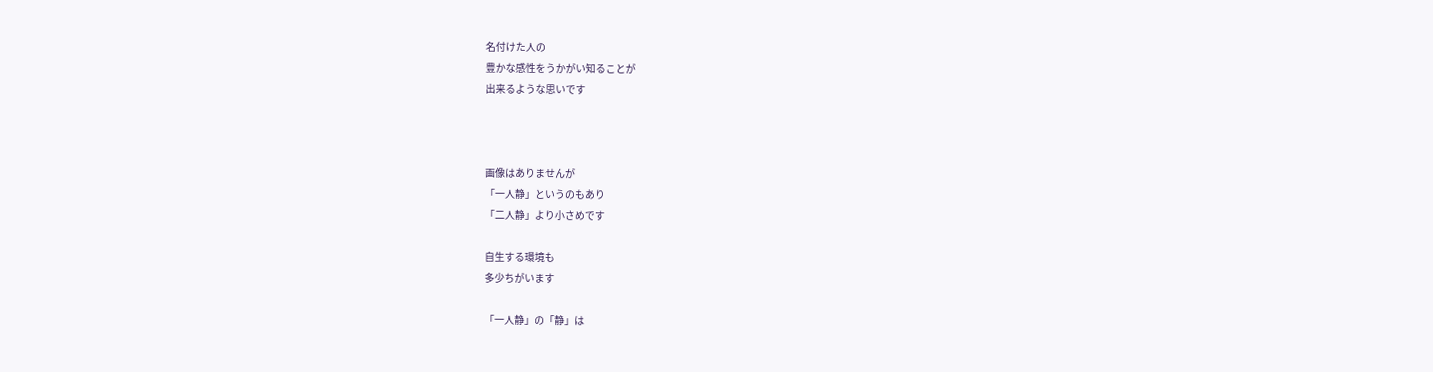名付けた人の
豊かな感性をうかがい知ることが
出来るような思いです



画像はありませんが
「一人静」というのもあり
「二人静」より小さめです

自生する環境も
多少ちがいます

「一人静」の「静」は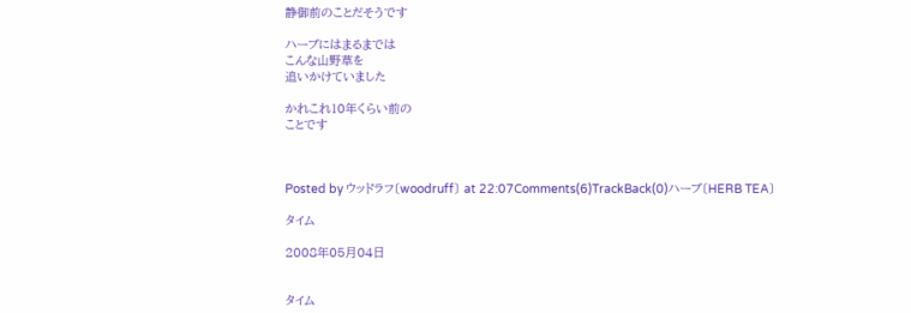静御前のことだそうです

ハーブにはまるまでは
こんな山野草を
追いかけていました

かれこれ10年くらい前の
ことです



Posted by ウッドラフ〔woodruff〕 at 22:07Comments(6)TrackBack(0)ハーブ〔HERB TEA〕

タイム

2008年05月04日


タイム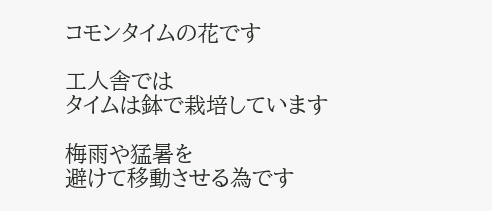コモンタイムの花です

工人舎では
タイムは鉢で栽培しています

梅雨や猛暑を
避けて移動させる為です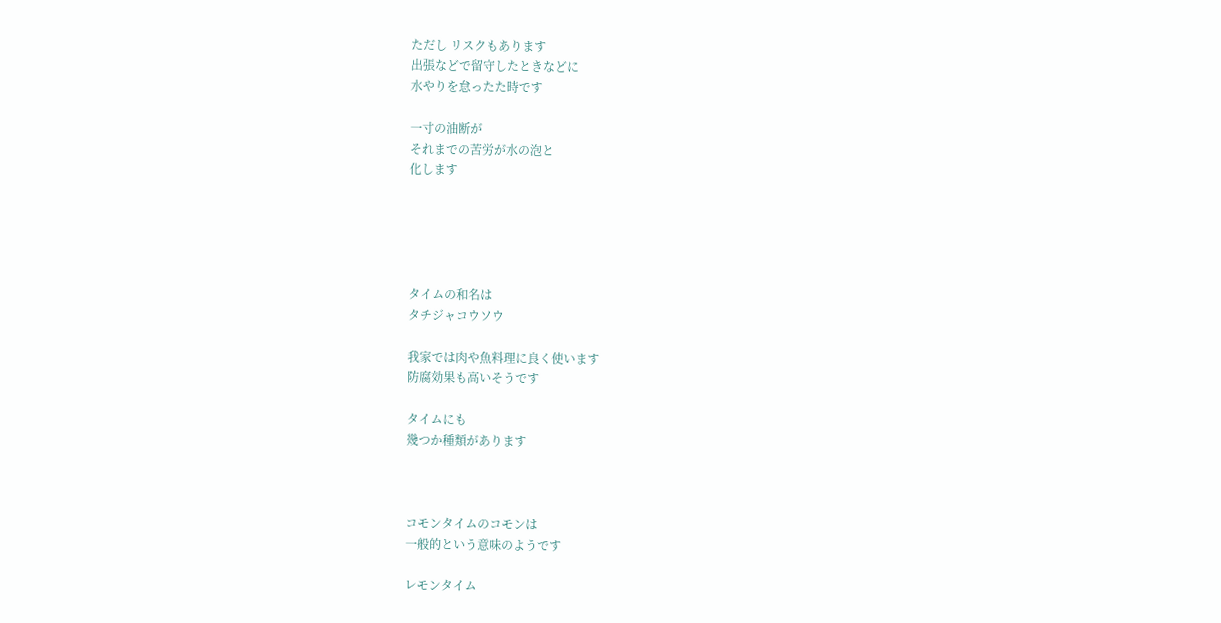ただし リスクもあります
出張などで留守したときなどに
水やりを怠ったた時です

一寸の油断が
それまでの苦労が水の泡と
化します





タイムの和名は
タチジャコウソウ

我家では肉や魚料理に良く使います
防腐効果も高いそうです

タイムにも
幾つか種類があります



コモンタイムのコモンは
一般的という意味のようです

レモンタイム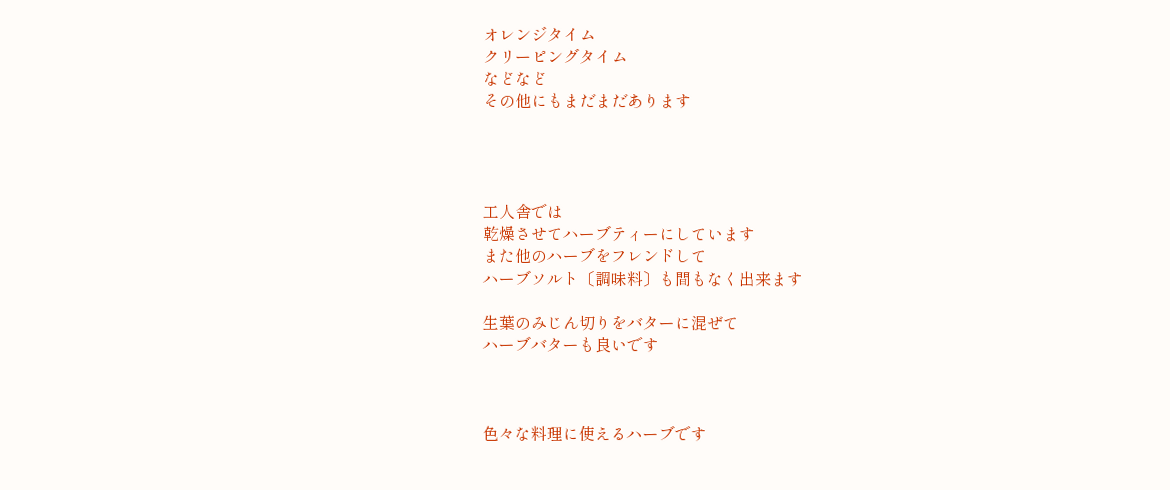オレンジタイム
クリーピングタイム
などなど
その他にもまだまだあります




工人舎では
乾燥させてハーブティーにしています
また他のハーブをフレンドして
ハーブソルト〔調味料〕も間もなく出来ます

生葉のみじん切りをバターに混ぜて
ハーブバターも良いです



色々な料理に使えるハーブです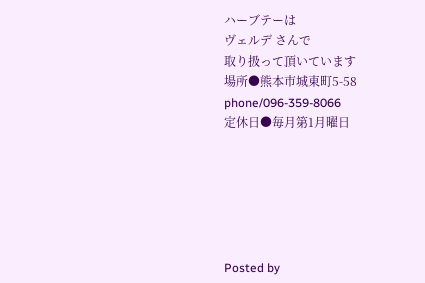ハーブテーは
ヴェルデ さんで
取り扱って頂いています
場所●熊本市城東町5-58
phone/096-359-8066
定休日●毎月第1月曜日






Posted by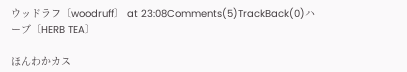ウッドラフ〔woodruff〕 at 23:08Comments(5)TrackBack(0)ハーブ〔HERB TEA〕

ほんわかカス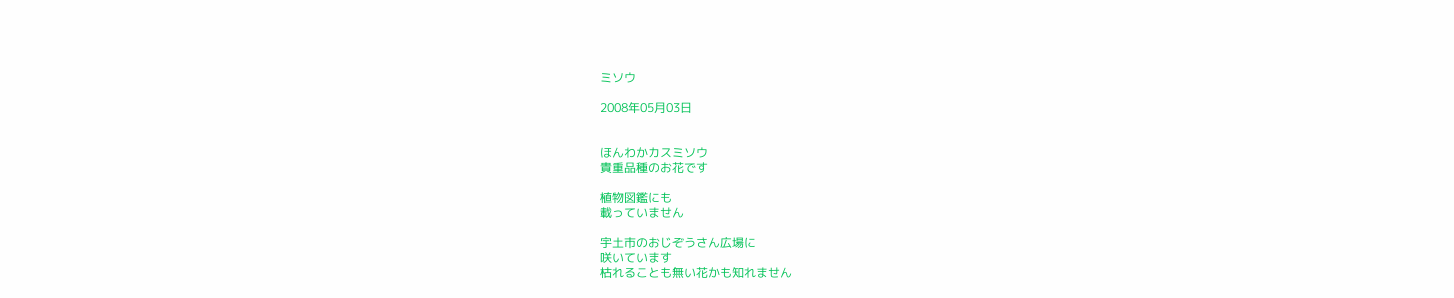ミソウ

2008年05月03日


ほんわかカスミソウ
貴重品種のお花です

植物図鑑にも
載っていません

宇土市のおじぞうさん広場に
咲いています
枯れることも無い花かも知れません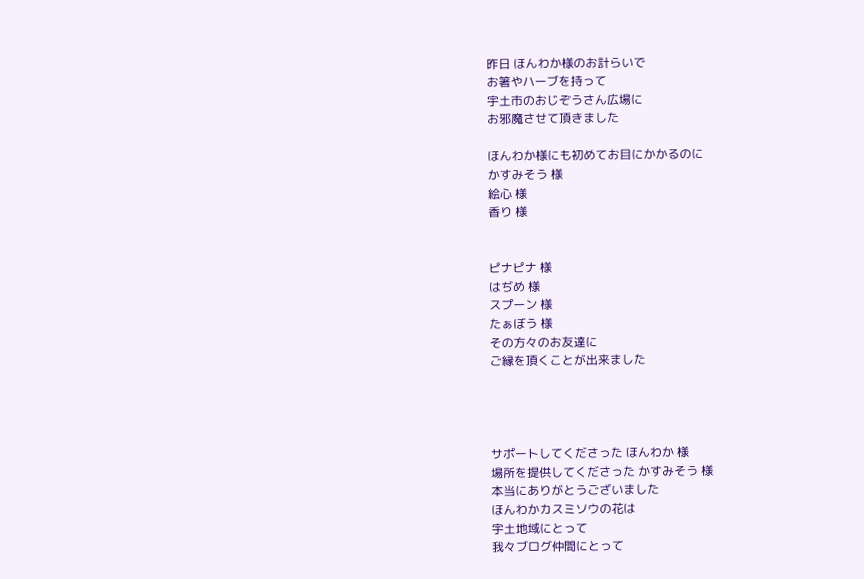昨日 ほんわか様のお計らいで
お箸やハーブを持って
宇土市のおじぞうさん広場に
お邪魔させて頂きました

ほんわか様にも初めてお目にかかるのに
かすみそう 様
絵心 様
香り 様


ピナピナ 様
はぢめ 様
スプーン 様
たぁぼう 様
その方々のお友達に
ご縁を頂くことが出来ました




サポートしてくださった ほんわか 様
場所を提供してくださった かすみそう 様
本当にありがとうございました
ほんわかカスミソウの花は
宇土地域にとって
我々ブログ仲間にとって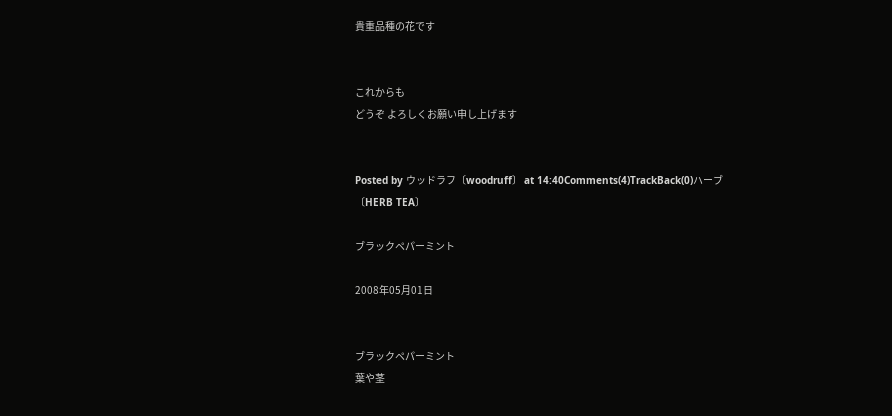貴重品種の花です


これからも
どうぞ よろしくお願い申し上げます


Posted by ウッドラフ〔woodruff〕 at 14:40Comments(4)TrackBack(0)ハーブ〔HERB TEA〕

ブラックペパーミント

2008年05月01日


ブラックペパーミント
葉や茎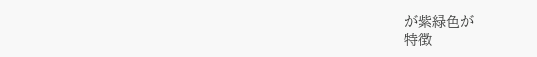が紫緑色が
特徴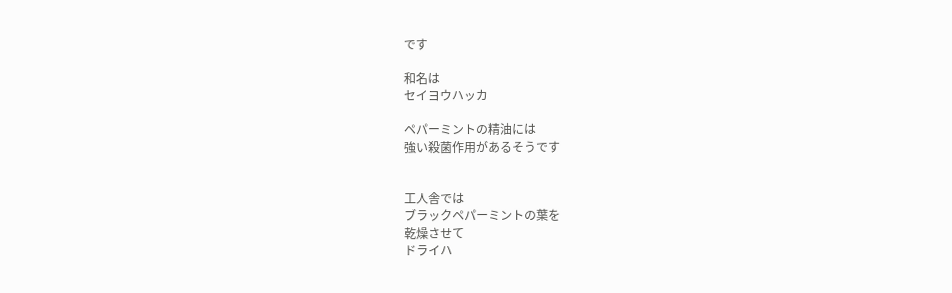です

和名は
セイヨウハッカ

ペパーミントの精油には
強い殺菌作用があるそうです


工人舎では
ブラックペパーミントの葉を
乾燥させて
ドライハ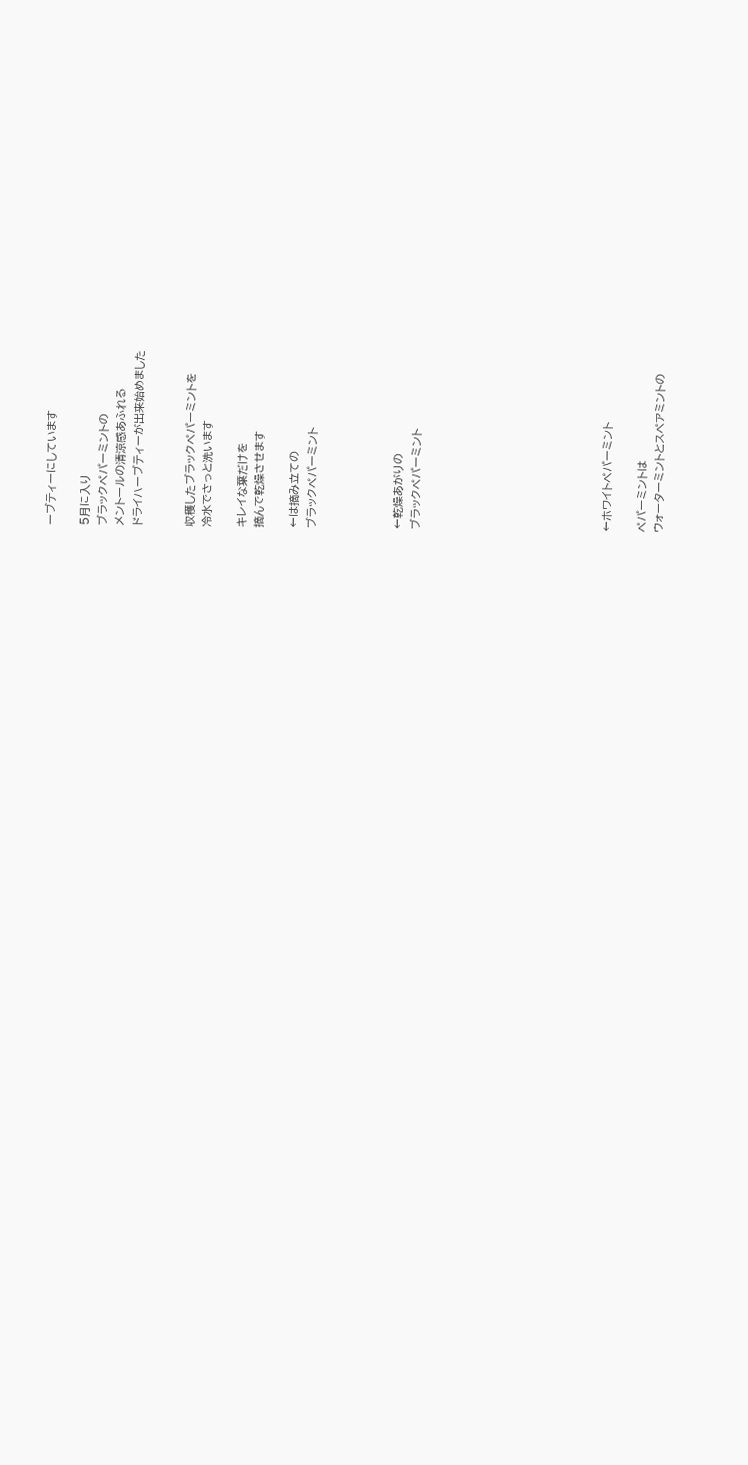ーブティーにしています

5月に入り
ブラックペパーミントの
メントールの清涼感あふれる
ドライハーブティーが出来始めました


収穫したブラックペパーミントを
冷水でさっと洗います

キレイな葉だけを
摘んで乾燥させます

←は摘み立ての
ブラックペパーミント




←乾燥あがりの
ブラックペパーミント










←ホワイトペパーミント

ペパーミントは
ウォーターミントとスペアミントの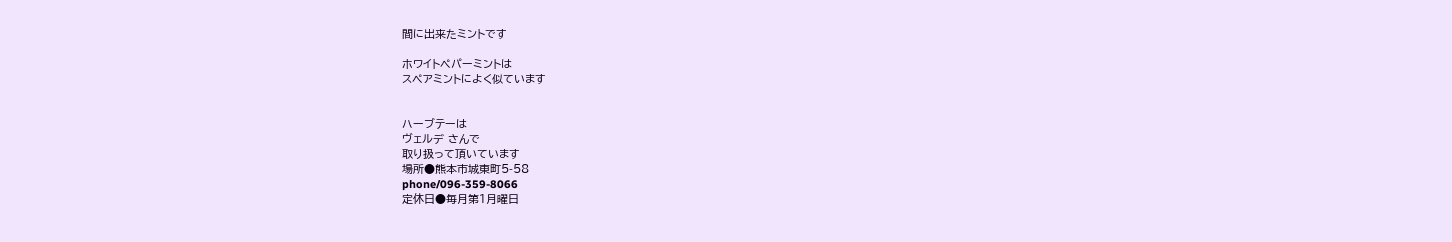間に出来たミントです

ホワイトペパーミントは
スペアミントによく似ています


ハーブテーは
ヴェルデ さんで
取り扱って頂いています
場所●熊本市城東町5-58
phone/096-359-8066
定休日●毎月第1月曜日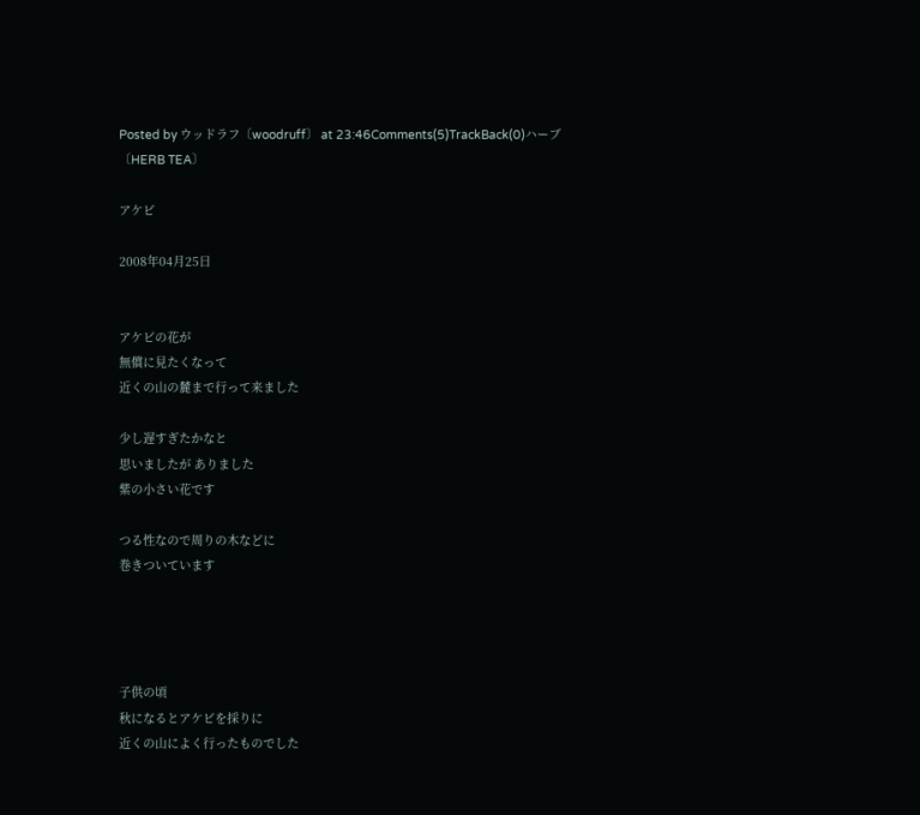Posted by ウッドラフ〔woodruff〕 at 23:46Comments(5)TrackBack(0)ハーブ〔HERB TEA〕

アケビ

2008年04月25日


アケビの花が
無償に見たくなって
近くの山の麓まで行って来ました

少し遅すぎたかなと
思いましたが ありました
紫の小さい花です

つる性なので周りの木などに
巻きついています




子供の頃
秋になるとアケビを採りに
近くの山によく行ったものでした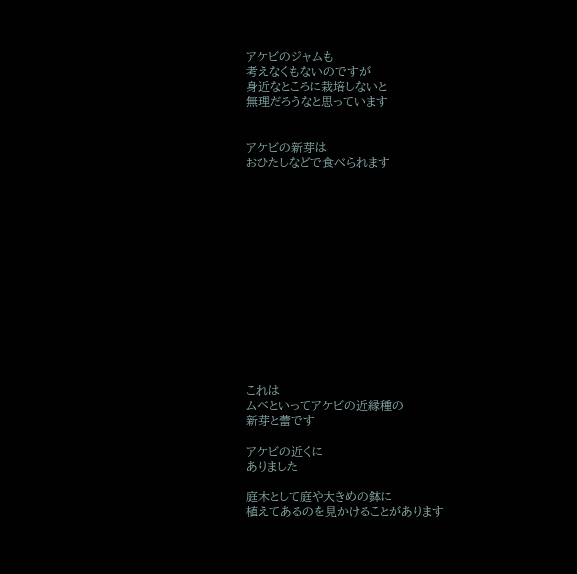アケビのジャムも
考えなくもないのですが
身近なところに栽培しないと
無理だろうなと思っています


アケビの新芽は
おひたしなどで食べられます














これは
ムベといってアケビの近縁種の
新芽と蕾です

アケビの近くに
ありました

庭木として庭や大きめの鉢に
植えてあるのを見かけることがあります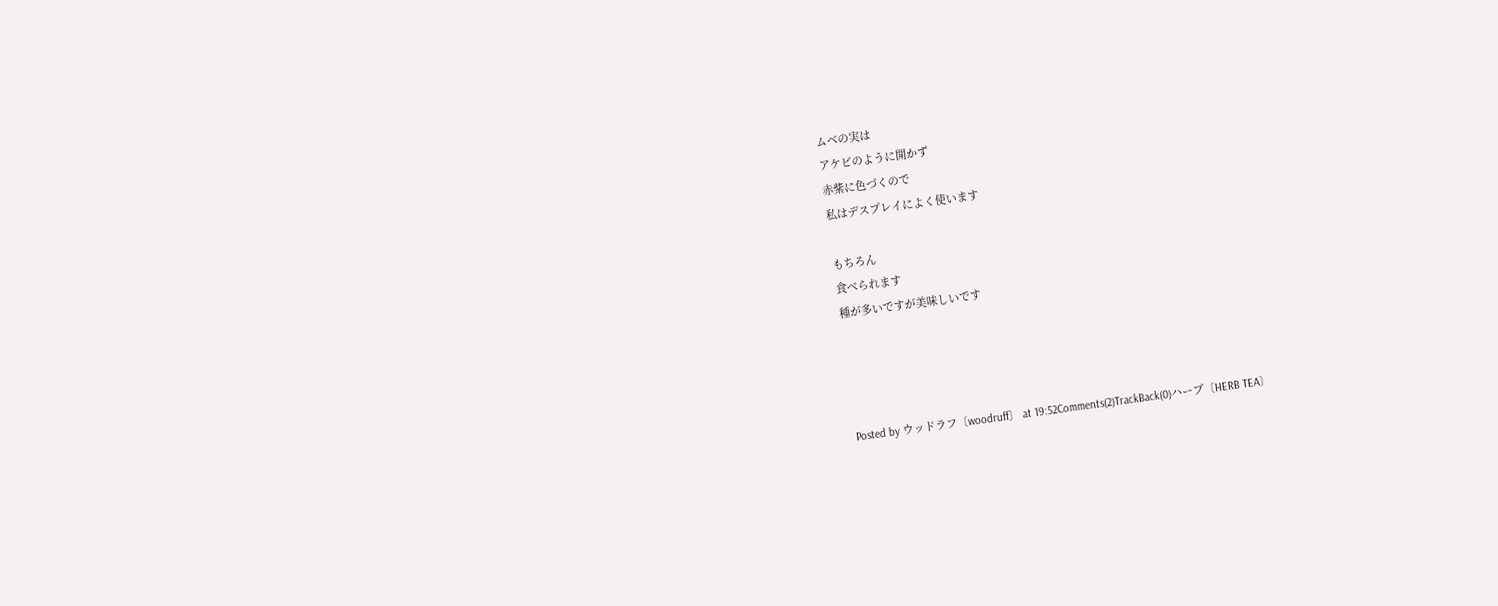ムベの実は
アケビのように開かず
赤紫に色づくので
私はデスプレイによく使います

もちろん
食べられます
種が多いですが美味しいです




Posted by ウッドラフ〔woodruff〕 at 19:52Comments(2)TrackBack(0)ハーブ〔HERB TEA〕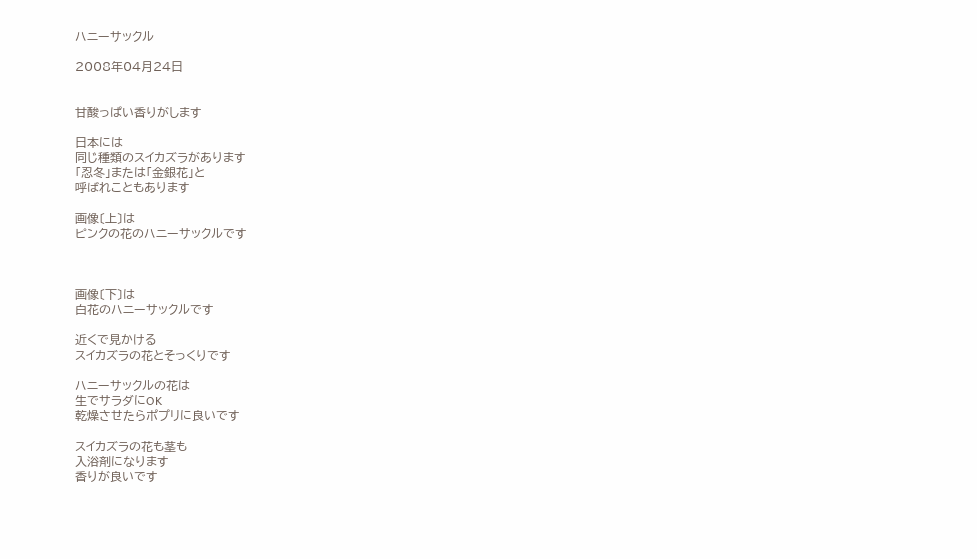ハニーサックル

2008年04月24日


甘酸っぱい香りがします

日本には
同じ種類のスイカズラがあります
「忍冬」または「金銀花」と
呼ばれこともあります

画像〔上〕は
ピンクの花のハニーサックルです



画像〔下〕は
白花のハニーサックルです

近くで見かける
スイカズラの花とそっくりです

ハニーサックルの花は
生でサラダにOK
乾燥させたらポプリに良いです

スイカズラの花も茎も
入浴剤になります
香りが良いです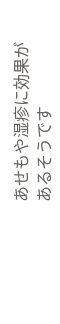あせもや湿疹に効果があるそうです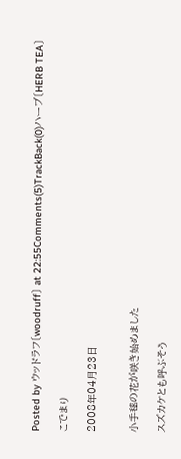Posted by ウッドラフ〔woodruff〕 at 22:55Comments(5)TrackBack(0)ハーブ〔HERB TEA〕

こでまり

2008年04月23日


小手毬の花が咲き始めました

スズカケとも呼ぶそう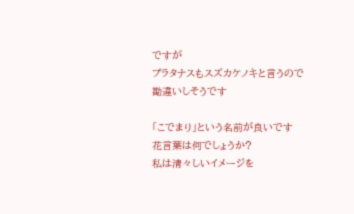ですが
プラタナスもスズカケノキと言うので
勘違いしそうです

「こでまり」という名前が良いです
花言葉は何でしょうか?
私は清々しいイメージを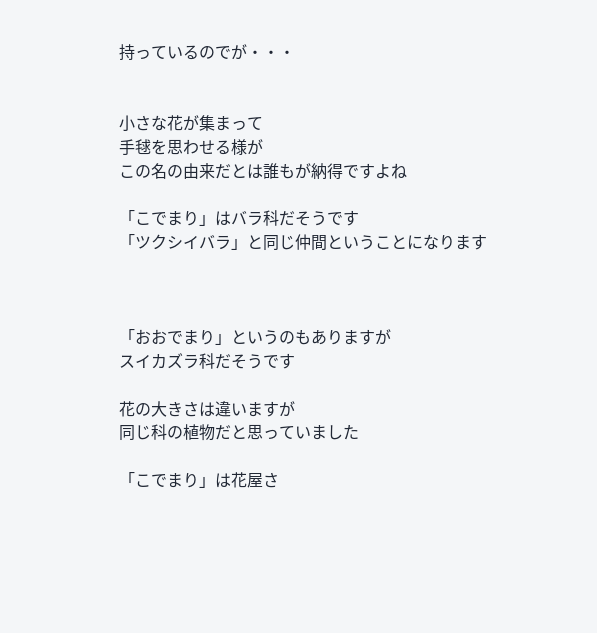持っているのでが・・・


小さな花が集まって
手毬を思わせる様が
この名の由来だとは誰もが納得ですよね

「こでまり」はバラ科だそうです
「ツクシイバラ」と同じ仲間ということになります



「おおでまり」というのもありますが
スイカズラ科だそうです

花の大きさは違いますが
同じ科の植物だと思っていました

「こでまり」は花屋さ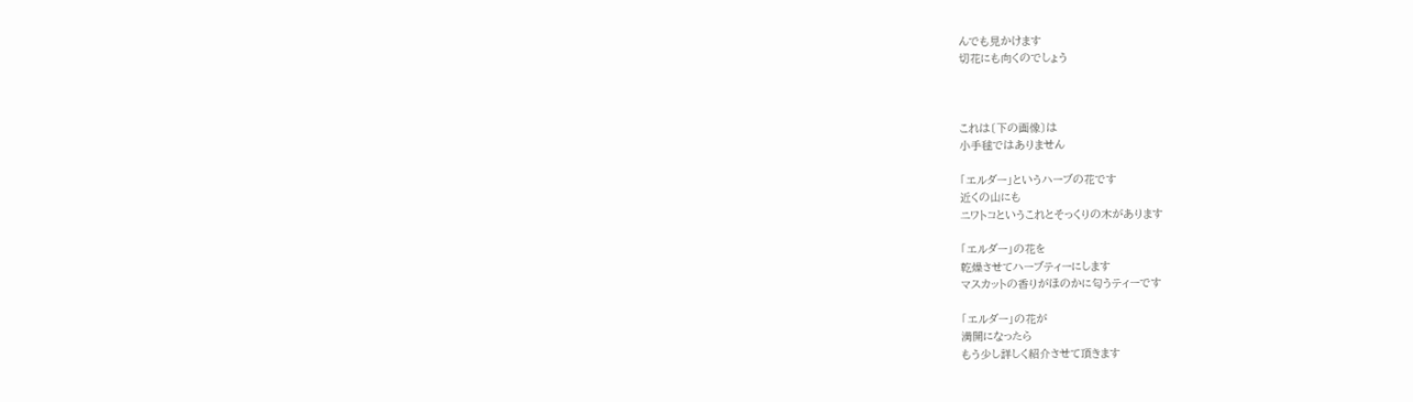んでも見かけます
切花にも向くのでしょう



これは〔下の画像〕は
小手毬ではありません

「エルダー」というハーブの花です
近くの山にも
ニワトコというこれとそっくりの木があります

「エルダー」の花を
乾燥させてハーブティーにします
マスカットの香りがほのかに匂うティーです

「エルダー」の花が
満開になったら
もう少し詳しく紹介させて頂きます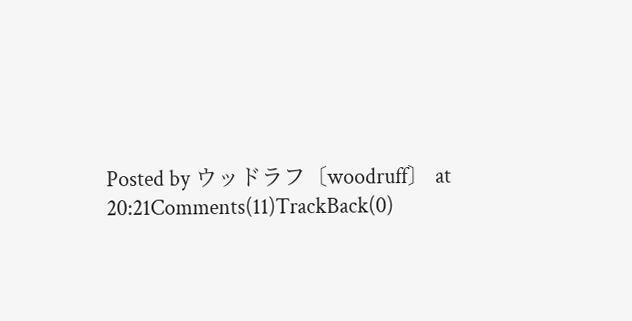Posted by ウッドラフ〔woodruff〕 at 20:21Comments(11)TrackBack(0)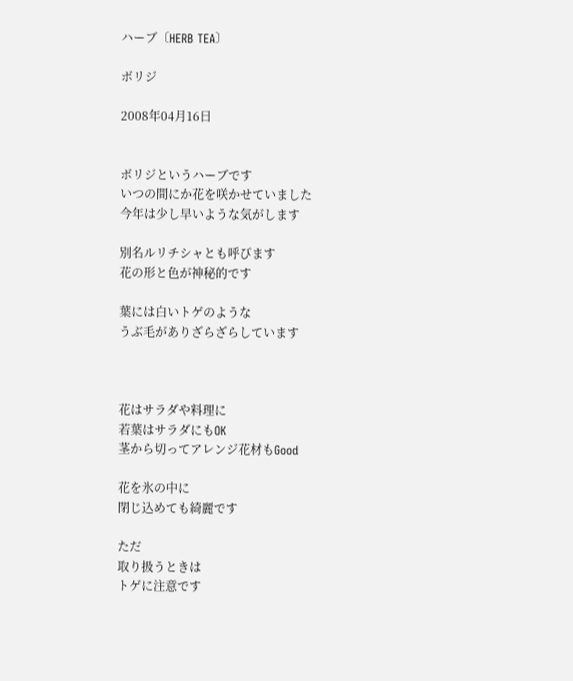ハーブ〔HERB TEA〕

ボリジ

2008年04月16日


ボリジというハーブです
いつの間にか花を咲かせていました
今年は少し早いような気がします

別名ルリチシャとも呼びます
花の形と色が神秘的です

葉には白いトゲのような
うぶ毛がありざらざらしています



花はサラダや料理に
若葉はサラダにもOK
茎から切ってアレンジ花材もGood

花を氷の中に
閉じ込めても綺麗です

ただ
取り扱うときは
トゲに注意です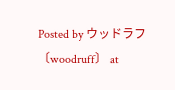Posted by ウッドラフ〔woodruff〕 at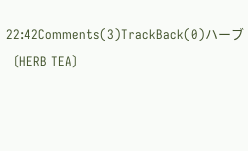22:42Comments(3)TrackBack(0)ハーブ〔HERB TEA〕